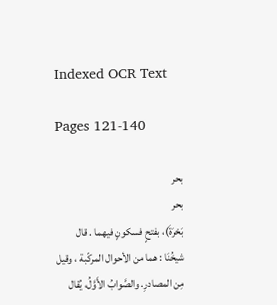Indexed OCR Text

Pages 121-140

بحر
بحر
بَحْرَةَ)، بفتحٍ فسكونٍ فيهما . قال
شيخُنَا : هما من الأحوال المركّبة ، وقيل
مِن المصادرِ. والصَّوابُ الأَوَّلُ، يُقال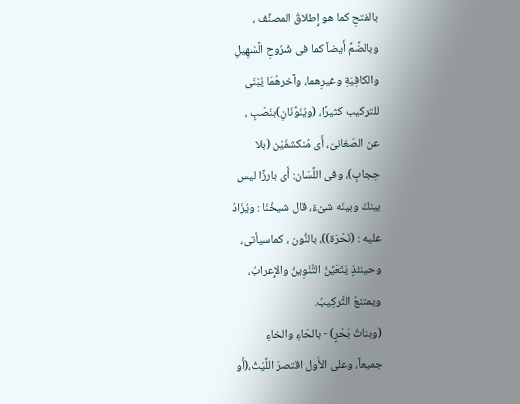بالفتحِ كما هو إِطلاقُ المصنِّف ،
وبالضَّمِّ أَيضاً كما فى شُرُوحِ الَّسْهِيلِ
والكافِيَةِ وغيرِهما، وآخرهُمَا يُبْنَى
للتركيب كثيرًا، (ويُنَوَّنَانِ)بنَصْبٍ ،
عن الصّغانىّ، أَى مُنكشفَيْن (بلا
حِجابٍ)، وفى اللِّسَان: أَى بارزًا ليس
بينكَ وبينَه شىْءٌ، قال شيخُنَا : ويُزَادُ
عليه : (نَحْرَة))، بالنُّون ، كماسيأتى،
وحينئذٍ يَتَعَيَّنُ التَّنْوِينُ والإِعرابُ،
ويمتنعُ الثَّركِيبُ.
(وبناتُ بَحْرٍ) - بالحَاءِ والخاءِ
جميعاً، وعلى الأَول اقتصرَ اللَّيْثُ،(أَو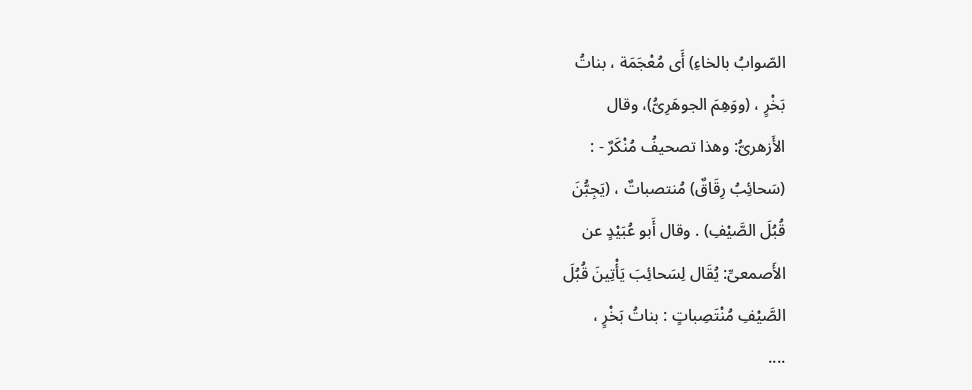الصّوابُ بالخاءِ) أَى مُعْجَمَة ، بناتُ
بَخْرٍ ، (ووَهِمَ الجوهَرِىُّ)، وقال
الأَزهرىُّ: وهذا تصحيفُ مُنْكَرٌ - :
(سَحائِبُ رِقَاقٌ) مُنتصباتٌ ، (يَجِبُّنَ
قُبُلَ الصَّيْفِ) . وقال أَبو عُبَيْدٍ عن
الأَصمعىِّ: يُقَال لِسَحائِبَ يَأْتِينَ قُبُلَ
الصَّيْفِ مُنْتَصِباتٍ : بناتُ بَخْرٍ ،
....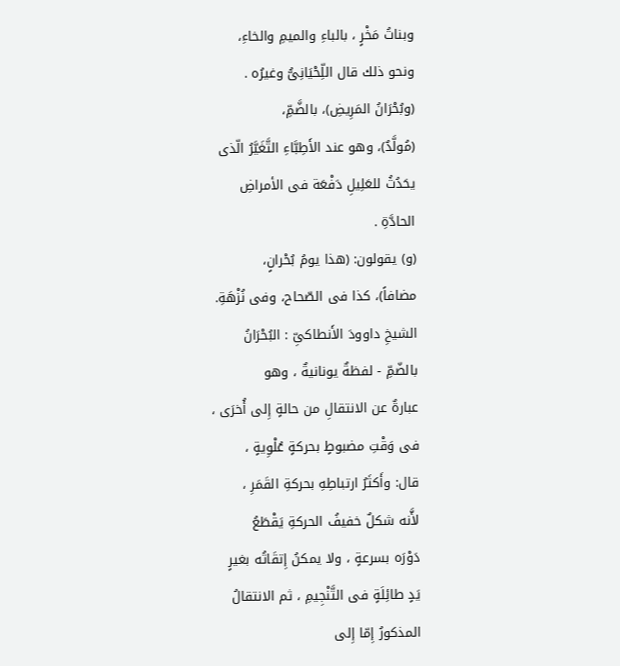وبناتُ مَخْرٍ ، بالباءِ والميمِ والخاءِ،
ونحو ذلك قال اللِّحْيَانِىُّ وغيرُه .
(وبُحْرَانُ المَرِيضِ)، بالضَّمِّ،
(مُولَّدٌ)، وهو عند الأَطِبَّاءِ التَّغَيَّرُ الّذى
يحَدُثُ للعَلِيلِ دَفْعَة فى الأمراضِ
الحادَّةِ .
(و) يقولون: (هذا يومُ بُحْرانٍ،
مضافاً)، كذا فى الصّحاح، وفى نُزْهَةِ.
الشيخِ داوودَ الأَنطاكىِّ : البُحْرَانُ
بالضّمِّ - لفظةٌ يونانيةٌ ، وهو
عبارةٌ عن الانتقالِ من حالةٍ إِلى أُخرَى ،
فى وَقْتِ مضبوطٍ بحركةٍ عُلْوِيةٍ ،
قال: وأَكثَرُ ارتباطِهِ بحركةِ القَمَرِ ،
لأَّنه شكلٌ خفيفُ الحركةِ يَقْطَعُ
دَوْرَه بسرعةٍ ، ولا يمكنُ إِتقَاتُه بغيرٍ
يَدٍ طائِلَةٍ فى التَّنْجِيمِ ، ثم الانتقالُ
المذكورُ إِمّا إِلى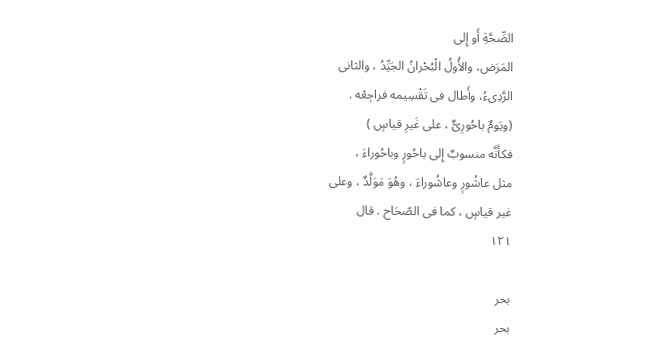الصِّحَّةِ أَو إِلى
المَرَض، والأُولُ الْبُحْرانُ الجَيِّدُ ، والثانى
الرَّدِىءُ، وأَطال فى تَقْسِيمه فراجِعْه .
(ويَومٌ باحُورِىٌّ ، على غَيرِ قياسٍ )
فكأَنَّه منسوبٌ إِلى باحُورٍ وباحُوراءَ ،
مثل عاشُورٍ وعاشُوراءَ ، وهُوَ مَوَلَّدٌ ، وعلى
غير قياسٍ ، كما فى الصّحَاح . قال
١٢١

بحر
بحر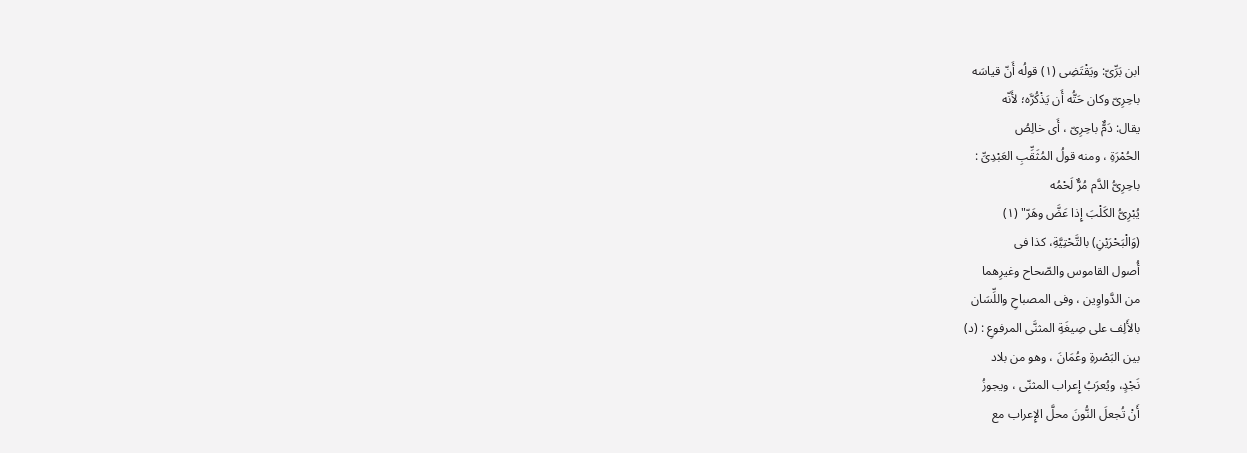ابن بَرِّىّ: ويَقْتَضِى (١) قولُه أَنّ قياسَه
باحِرِىّ وكان حَتُّه أَن يَذْكُرَّه؛ لأَنّه
يقال: دَمٌّ باحِرِىّ ، أَى خالِصُ
الحُمْرَةِ ، ومنه قولُ المُثَقِّبِ العَبْدِىِّ :
باحِرِىُّ الدَّم مُرٌّ لَحْمُه
يُبْرِىُّ الكَلْبَ إِذا عَضَّ وهَرّ" (١)
(وَالْبَحْرَيْنِ) بالتَّحْتِيَّةِ، كذا فى
أُصول القاموس والصّحاح وغيرِهما
من الدَّواوِين ، وفى المصباحِ واللِّسَان
بالأَلِف على صِيغَةِ المثنَّى المرفوعِ : (د)
بين البَصْرةِ وعُمَانَ ، وهو من بلاد
نَجْدٍ، ويُعرَبُ إِعراب المثنّى ، ويجوزُ
أَنْ تُجعلَ النُّونَ محلَّ الإِعراب مع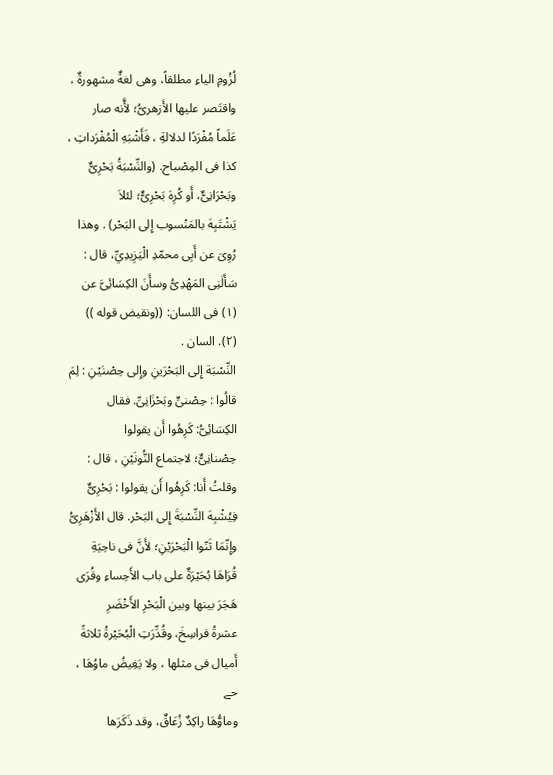لُزُومِ الياءِ مطلقاً، وهى لغةٌ مشهورةٌ ،
واقتَصر عليها الأَزهرىُّ؛ لأَّنه صار
عَلَماً مُفْرَدًا لدلالةِ ، فَأَشْبَهِ الْمُفْرَداتِ ،
كذا فى المِصْباح. (والنِّسْبَةُ بَحْرِىٌّ
وبَحْرَانِىٌّ، أَو كُرِهَ بَحْرِىٌّ؛ لئلاَ
يَشْتَبِهَ بالمَنْسوب إِلى البَحْر) . وهذا
رُوِىَ عن أَبِى محمّدِ الْيَزِيدِيِّ، قال :
سَأَلَنِى المَهْدِىُّ وسأَنَ الكِسَائِىَّ عن
(١) فى اللسان: ((ونقيض قوله ))
(٢). السان .
النِّسْبَة إِلى البَحْرَينِ وإِلى حِصْنَيْنِ : لِمَ
قالُوا : حِصْنىٍّ وبَحْزَانِىِّ. فقال
الكِسَائِىُّ: كَرِهُوا أَن يقولوا
حِصْنانِىٌّ؛ لاجتماع النُّونَيْنِ ، قال :
وقلتُ أَنا: كَرِهُوا أَن يقولوا : بَحْرِىٌّ
فِيُشْبِهَ النِّسْبَةَ إِلى البَحْر. قال الأَزْهَرِىُّ
وإِنّمَا ثَنّوا الْبَحْرَيْنِ؛ لأَنَّ فى ناحِيَةِ
قُرَاهَا بُحَيْرَةٌ على باب الأَحِساءِ وقُرَى
هَجَرَ بينها وبين الْبَحْرِ الأَخْضَرِ
عشرةُ فراسِخَ، وقُدِّرَتِ الْبُحَيْرةُ ثلاثةً
أَميال فى مثلها ، ولا يَغِيضُ ماوُهَا ،
حے
وماوُّهَا راكِدٌ زُعَاقٌ، وقد ذَكَرَها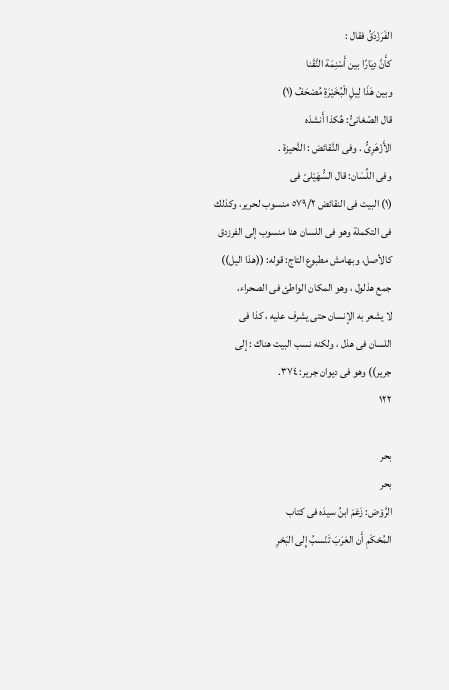الفَرَزْدَقُ فقال :
كأَنَّ دِيَارًا بين أَسْنِمَة النَّقَنا
وبين هَذَا لِيلِ الْبُخَيْرَةِ مُصْحَفُ (١)
قال الصّغانىُّ: هُكذا أَنشدَه
الأَزْهَرِىُّ . وفى النَّقائض : النَّحيزة .
وفى اللِّسَان: قال السُّهَيْلىّ فى
(١) البيت فى النقائض ٥٧٩/٢ منسوب لحرير، وكذلك
فى التكملة وهو فى اللسان هنا منسوب إلى الفرزدق
كالأصل، وبهامش مطبوع التاج: قوله: ((هذا اليل))
جمع هذلول ، وهو المكان الواطئ فى الصحراء،
لا يشعر به الإنسان حتى يشرف عليه ، كذا فى
اللسان فى هذل ، ولكنه نسب البيت هناك : إلى
جرير)) وهو فى ديوان جرير: ٣٧٤.
١٢٢

بحر
بحر
الرَّوْض: زَعَمَ ابنُ سيدَه فى كتاب
المُحْكَمِ أَن العَرَبَ تَنْسبُ إِلى البَحْرِ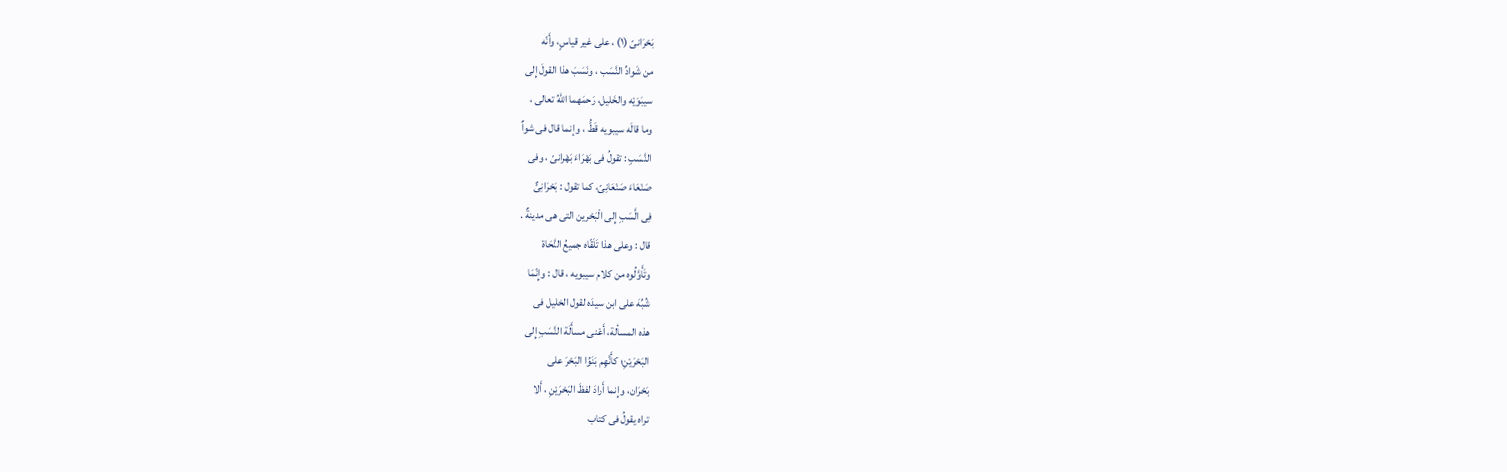بَحْرَانىّ (١) ، على غير قياسٍ، وأَنّه
من شَوادِّ النَّسَب ، ونَسَبَ هذا القولَ إِلى
سيبَوَيْه والخَليل، رَحمَهما اللهُ تعالى ،
وما قالَه سيبويه قَطُّ ، وإنما قال فى شواٌ
النَّسَبِ : تقولُ فى بَهْرَاءَ بَهْرانىّ ، وفى
صَنْعَاءَ صَنْعَانِىّ، كما تقول : بَحْرَانِىٌّ
فِى الَّسَبِ إِلى الْبَحْرين التى هى مدينةٌ .
قال : وعلى هذا تَلَقّاه جميعُ النَّحَاة
وتَأَوَّلُوه من كلام سيبويه ، قال : وإِنّمَا
شُبِّهَ على ابن سيدَه لقول الخليل فى
هذه المسألة، أَعْنى مسأَلَة النَّسَبِ إِلى
البَحْرَيْنِ؛ كأَنَّهِم بَنَوُا البَحْرَ على
بَحْرَان، وإِنما أَرادَ لفظَ البَحْرَيْنِ ، أَلا
تراه يقولُ فى كتاب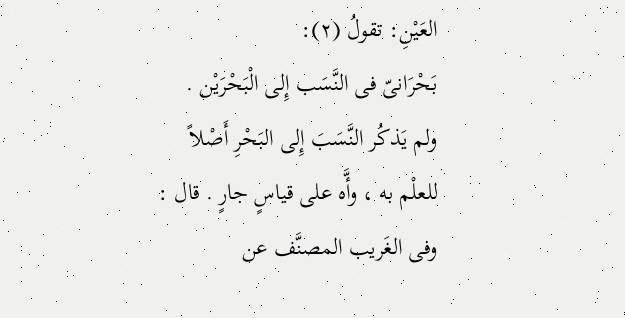العَيْنِ: تقولُ (٢):
بَحْرَانىّ فى النَّسَب إِلى الْبَحْرَيْن .
ولم يَذكُر النَّسَبَ إِلى البَحْرِ أَصْلاً
للعلْم به ، وأَّه على قياسٍ جارٍ . قال :
وفى الغَريب المصنَّف عن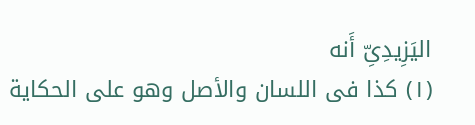اليَزِيدِىِّ أَنه
(١) كذا فى اللسان والأصل وهو على الحكاية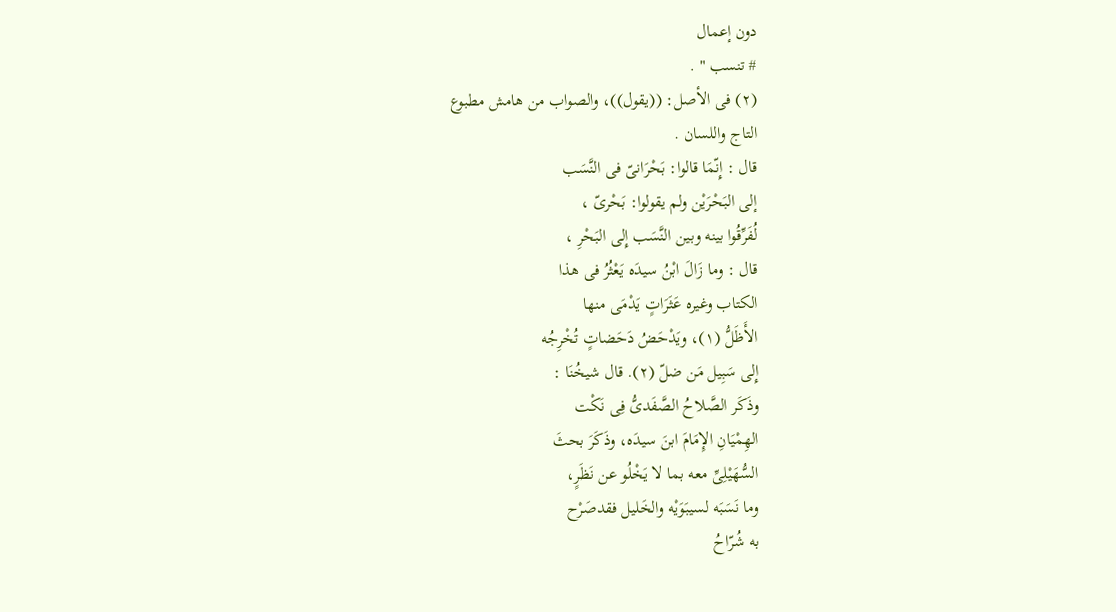دون إعمال
# تنسب " .
(٢) فى الأصل: ((يقول))، والصواب من هامش مطبوع
التاج واللسان .
قال : إِنّمَا قالوا: بَحْرَانىّ فى النَّسَب
إلى البَحْرَيْن ولم يقولوا: بَحْرىّ ،
لُفَرِّقُوا بينه وبين النَّسَب إِلى البَحْرِ ،
قال : وما زَالَ ابْنُ سيدَه يَعْثُرُ فى هذا
الكتاب وغيره عَثَرَاتٍ يَدْمَى منها
الأَظَلُّ (١)، ويَدْحَضُ دَحَضاتٍ تُخْرِجُه
إِلى سَبِيل مَن ضلّ (٢). قال شيخُنَا :
وذَكَر الصَّلاحُ الصَّفَدىُّ فِى نَكْت
الهِمْيَانِ الإِمَامَ ابنَ سيدَه، وذَكَرَ بحثَ
السُّهَيْلِىِّ معه بما لا يَخْلُو عن نَظَرٍ،
وما نَسَبَه لسيبَوَيْه والخَليل فقدصَرْح
به شُرّاحُ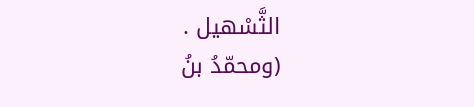الثَّسْهيل .
(ومحمّدُ بنُ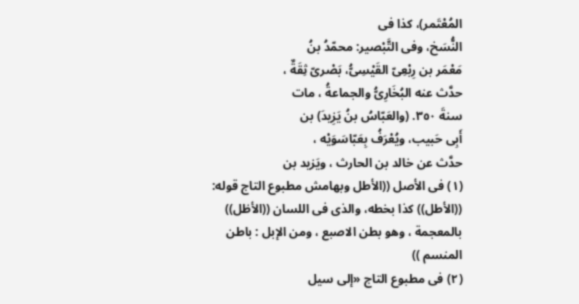المُعْتَمر)، كذا فى
النُّسَخ، وفى التَّبْصير: محمّدُ بنُ
مَعْمَر بن رِبْعِىّ القَيْسِىُّ، بَصْرىّ ثِقَةٌ ،
حدَّث عنه البُخَارِىُّ والجماعةُ ، مات
سنةَ ٣٥٠. (والعَبّاسُ بنُ يَزِيدَ) بن
أَبِى حَبيب، ويُعْرَفُ بِعَبّاسَوَيْه ،
حدَّث عن خالد بن الحارث ، ويَزید بن
(١) فى الأصل ((الأطل وبهامش مطبوع التاج قوله:
((الأطل)) كذا بخطه، والذى فى اللسان ((الأظل))
بالمعجمة ، وهو بطن الاصبع ، ومن الإبل : باطن
المنسم ))
(٢) فى مطبوع التاج «إلى سيل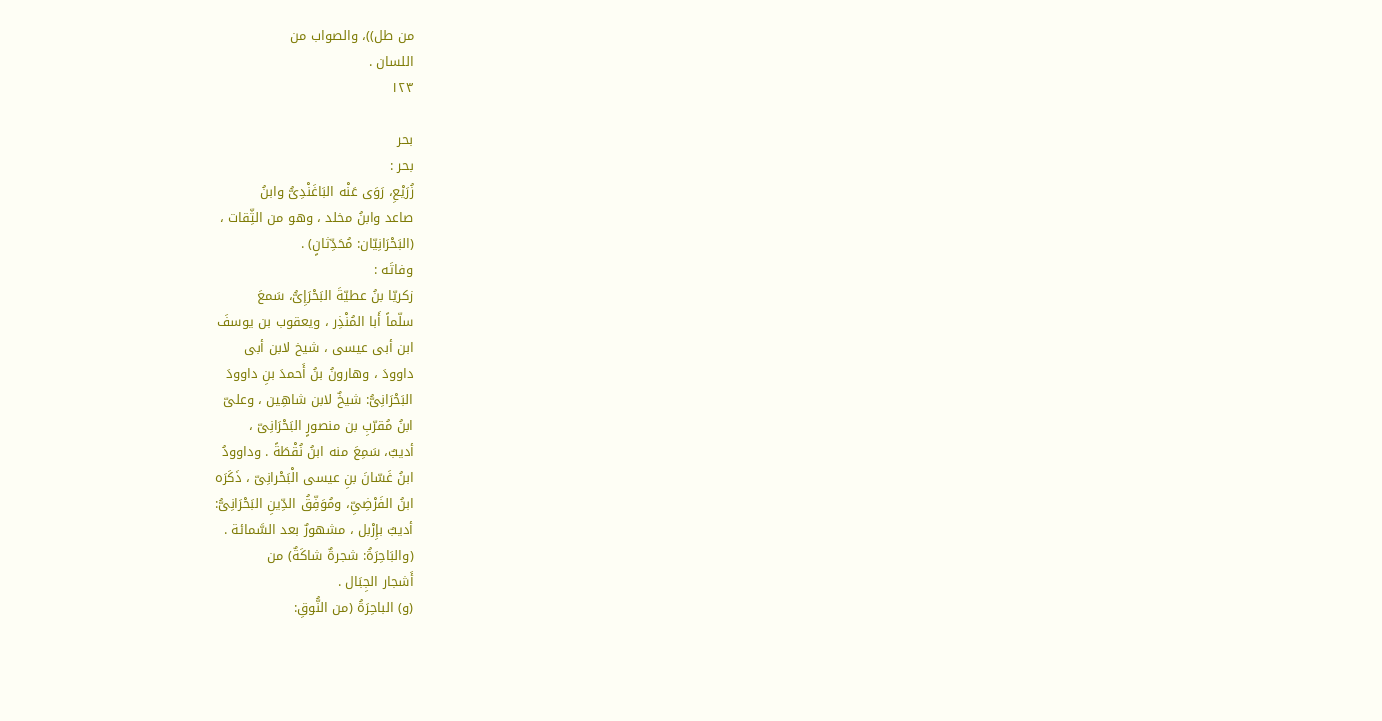من طل))، والصواب من
اللسان .
١٢٣

بحر
بحر :
زُرَيْعِ، رَوَى عَنْه البَاغَنْدِىُّ وابنُ
صاعد وابنُ مخلد ، وهو من الثِّقات ،
(البَحْرَانِيّان: مُحَدِّثانٍ) .
وفاتَه :
زكريّا بنُ عطيّةَ البَحْرَإِىُّ، سَمعَ
سلّماً أَبا المُنْذِر ، ويعقوب بن يوسفَ
ابن أبى عيسى ، شيخ لابن أبى
داوودَ ، وهارونُ بنُ أَحمدَ بنِ داوودَ
البَحْرَانِىُّ: شيخٌ لابن شاهِين ، وعلىّ
ابنُ مُقرّبِ بن منصورٍ البَحْرَانِىّ ،
أديبٌ، سَمِعَ منه ابنُ نُقْطَةً . وداوودُ
ابنُ غَسّانَ بنِ عيسى الْبَحْرانِىّ ، ذَكَرَه
ابنُ الفَرْضِىِّ، ومُوَفِّقُ الدِّينِ البَحْرَانِىُّ:
أديبٌ بإِرْبل ، مشهورٌ بعد السَّمائة .
(والبَاحِرَةُ: شجرةٌ شاكَةٌ) من
أَشجار الجِبَال .
(و) الباحِرَةُ (من النُّوقِ: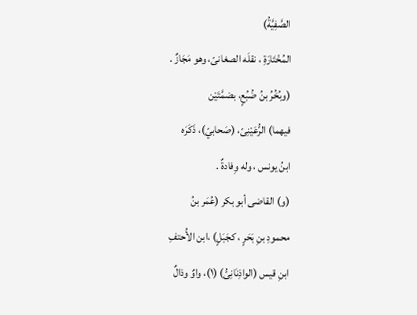الصَّفِيَّةُ)
المُخْتَارَةِ ، نقلَه الصغانىّ، وهو مَجَازٌ .
(وبُخُرُ بنُ ضُبُعٍ، بضمَّتَيْن
فيهما) الرُّعَيْنِىّ، (صَحابيّ)، ذَكَرَه
ابنُ يونس ، وله وِفادةٌ .
(و) القاضى أبو بكر (عُمَر بنُ
محمودِ بنِ بَحَرٍ ، كجَبَلٍ) ،ابن الأُحتفِ
ابنِ قيس (الواذِنَانِىُّ) (١)، واوٌ وذالٌ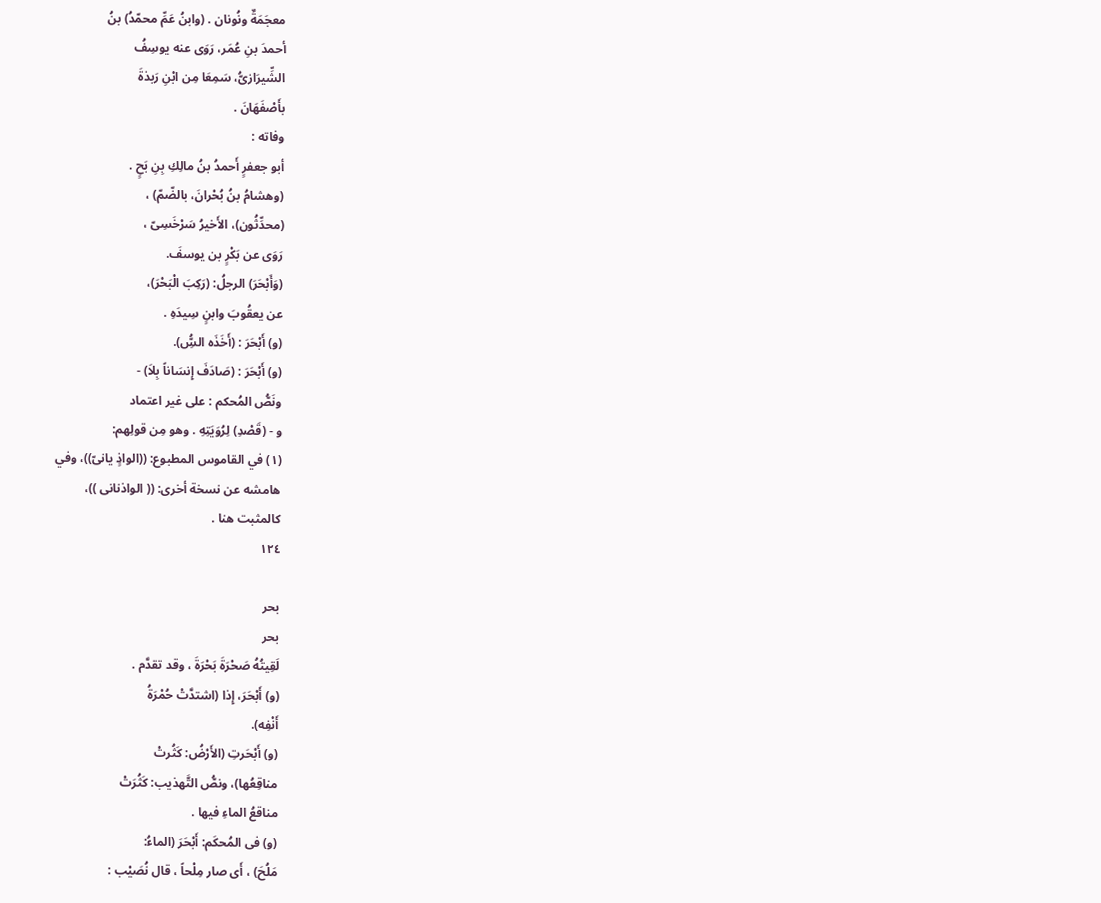معجَمَةٌ ونُونان . (وابنُ عَمِّ محمّدُ) بنُ
أحمدَ بنِ عُمَر، رَوَى عنه يوسِفُ
الشِّيرَازىُّ، سَمِعَا مِن ابْنِ رَبذةَ
بأَصْفَهَانَ .
وفاته :
أبو جعفرٍ أَحمدُ بنُ مالِكِ بِنِ بَحٍ .
(وهشامُ بنُ بُحْرانَ، بالضّمّ) ،
(محدِّثُون)، الأَخيرُ سَرْخَسِىّ ،
رَوَی عن بَكْرٍ بن يوسفَ.
(وَأَبْحَرَ) الرجلُ: (رَكِبَ الْبَحْرَ)،
عن يعقُوبَ وابنٍ سِيدَهِ .
(و) أَبْحَرَ : (أَخَذَه السُِّ).
(و) أَبْحَرَ : (صَادَفَ إِنسَاناً بِلاَ) -
ونَصُّ المُحكم : على غير اعتماد
و - (قَصْدِ) لِرُوَيَتِهِ . وهو مِن قولِهم:
(١) في القاموس المطبوع: ((الواذٍ يانىّ))، وفي
هامشه عن نسخة أخرى: (( الواذنانى ))،
كالمثبت هنا .
١٢٤

بحر
بحر
لَقِيتُهُ صَحْرَةَ بَحْرَةَ ، وقد تقدَّم .
(و) أَبْحَرَ، إِذا (اشتدَّتْ حُمْرَةُ
أَنْفِه).
(و) أَبْحَرتِ (الأَرْضُ: كَثُرتْ
مناقِعُها)، ونصُّ التَّهذيب: كَثُرَتْ
مناقعُ الماءِ فيها .
(و) فى المُحكَم: أَبْحَرَ (الماءُ:
مَلُحَ) ، أَى صار مِلْحاً ، قال نُصَيْب :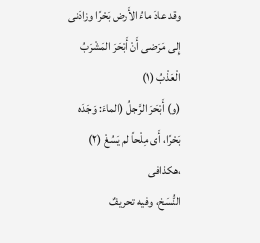وقد عادَ ماءُ الأَرض بَحْرًا وزادَنى
إِلى مَرَضى أَنْ أَبْحَرَ المَشْرَبُ الْعَذْبُ (١)
(و) أَبْحَرَ الرَّجلُ (الماءَ: وَجَدَه
بَحْرًا، أَى مِلْحاً لم يَسُغْ (٢) ،هكذافى
النُّسَخ، وفيه تحريفٌ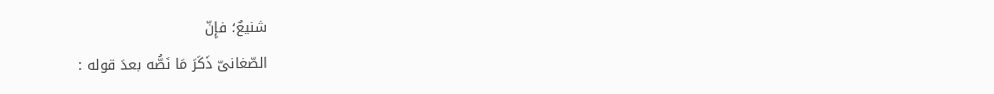شنيعٌ؛ فإِنّ
الصّغانىّ ذَكَرَ مَا نَصُّه بعدَ قوله :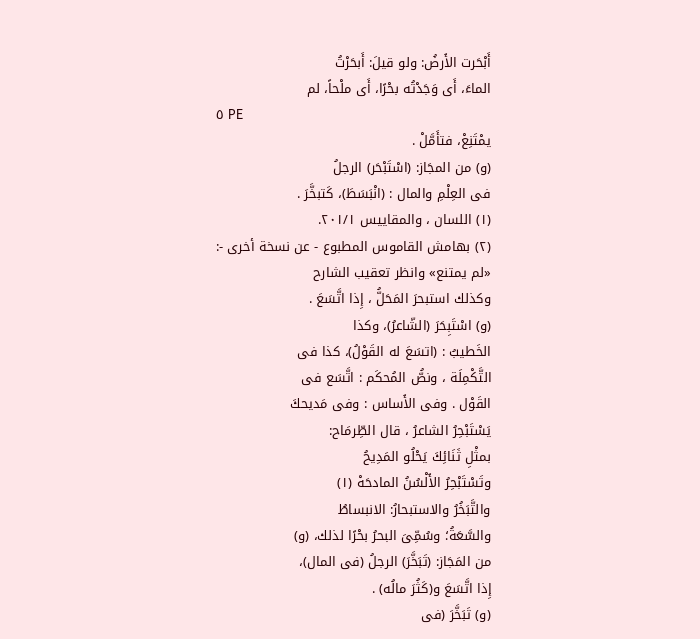أَبْحَرت الأَرضُ: ولو قيلَ: أَبحَرْتُ
الماءَ، أَى وَجَدْتُه بحْرًا، أَى ملْحاً، لم
٥ PE
يمْتَنِعْ، فتأَمَّلْ .
(و) من المجَاز: (اسْتَبْحَر) الرجلُ
فى العِلْمِ والمال : (انْبَسَطَ)، كَتبخَّرَ .
(١) اللسان ، والمقاييس ٢٠١/١.
(٢) بهامش القاموس المطبوع - عن نسخة أخرى -:
«لم يمتنع» وانظر تعقيب الشارح
وكذلك استبحرَ المَحَلُّ ، إِذا اتَّسَعَ .
(و) اسْتَبِحَرَ (الشّاعرُ)، وكذا
الخَطيبُ : (اتسَعَ له القَوْلُ)، كذا فى
التَّكْمِلَة ، ونصُّ المُحكَم : اتَّسَع فى
القَوْل . وفى الأَساس : وفى مَديحكَ
يَسْتَبْحِرُ الشاعرُ ، قال الطِّرمَاح:
بمثْلِ ثَنَائِكَ يَحْلُو المَدِيحُ
وتَسْتَبْحِرُ الأَلْسُنُ المادحَهْ (١)
والتَّبَخُرُ والاستبحارُ: الانبساطُ
والسَّعَةُ؛ وسُمِّىَ البحرُ بحْرًا لذلك، (و)
من المَجَاز: (تَبَخَّرَ) الرجلُ (فى المال)،
إِذا اتَّسَعَ و(كَثُرَ مالُه) .
(و) تَبَخَّرَ (فى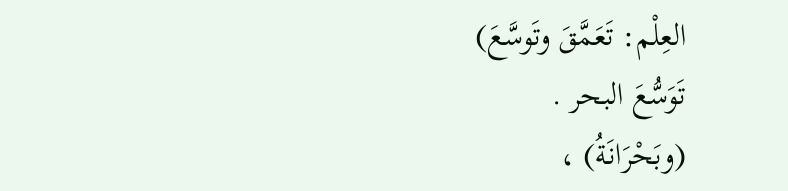العِلْم: تَعَمَّقَ وتَوسَّعَ)
تَوَسُّعَ البحر .
(وبَحْرَانَةُ) ،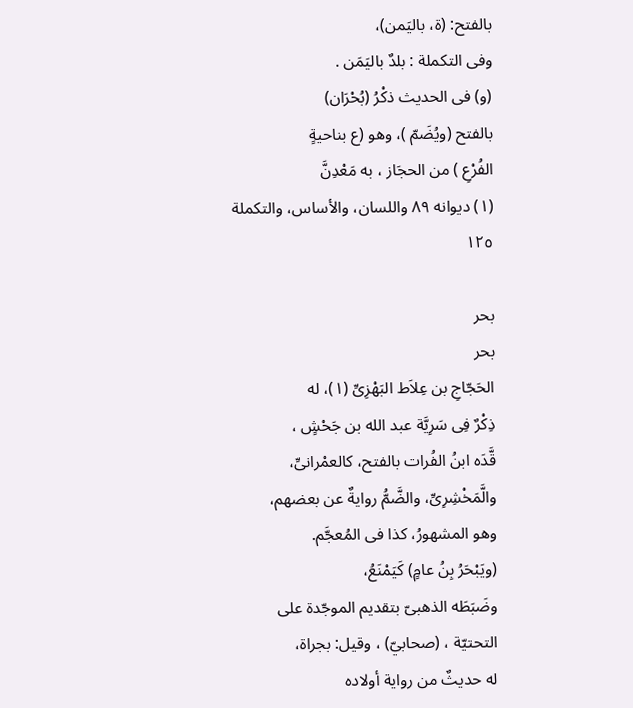بالفتح: (ة، باليَمن)،
وفى التكملة : بلدٌ باليَمَن .
(و) فى الحديث ذكْرُ (بُحْرَان)
بالفتح (ويُضَمّ )، وهو (ع بناحيةٍ
الفُرْعِ ) من الحجَاز ، به مَعْدِنَّ
(١) ديوانه ٨٩ واللسان، والأساس، والتكملة
١٢٥

بحر
بحر
الحَجّاجِ بن عِلاَط البَهْزِىِّ (١)، له
ذِكْرٌ فِى سَرِيَّة عبد الله بن جَحْشٍ ،
قَّدَه ابنُ الفُرات بالفتح، كالعمْرانىِّ،
والَّمَخْشِرِىِّ، والضَّمُّ روايةٌ عن بعضهم،
وهو المشهورُ، كذا فى المُعجَّم.
(ويَبْحَرُ بِنُ عامٍ) كَيَمْنَعُ،
وضَبَطَه الذهبىّ بتقديم الموجّدة على
التحتيّة ، (صحابيّ) ، وقيل: بجراة،
له حديثٌ من رواية أولاده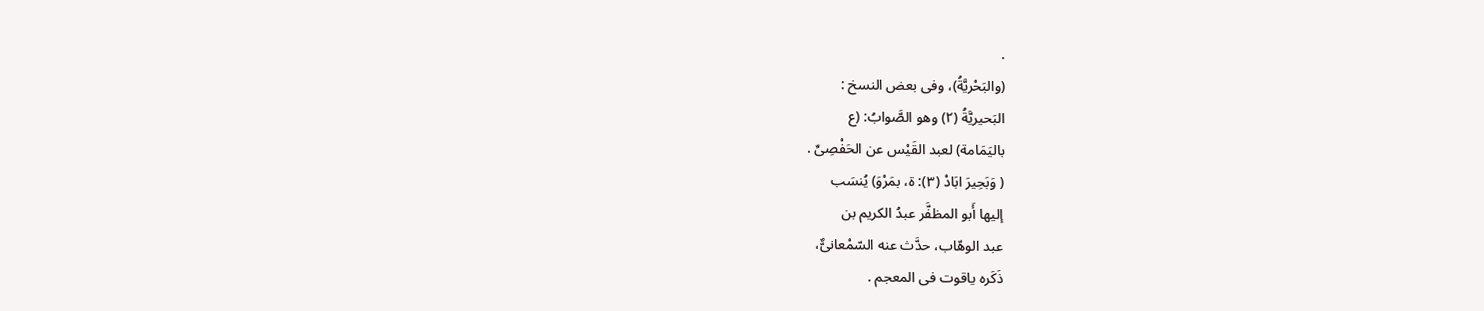.
(والبَحْريَّةُ)، وفى بعض النسخ :
البَحيريَّةُ (٢) وهو الصَّوابُ: (ع
باليَمَامة) لعبد القَيْس عن الحَفْصِىِّ .
( وَبَحِيرَ ابَادْ (٣): ة، بمَرْوَ) يُنسَب
إليها أَبو المظفَّر عبدُ الكريم بن
عبد الوهّاب، حدَّث عنه السّمْعانىٌّ،
ذَكَره ياقوت فى المعجم .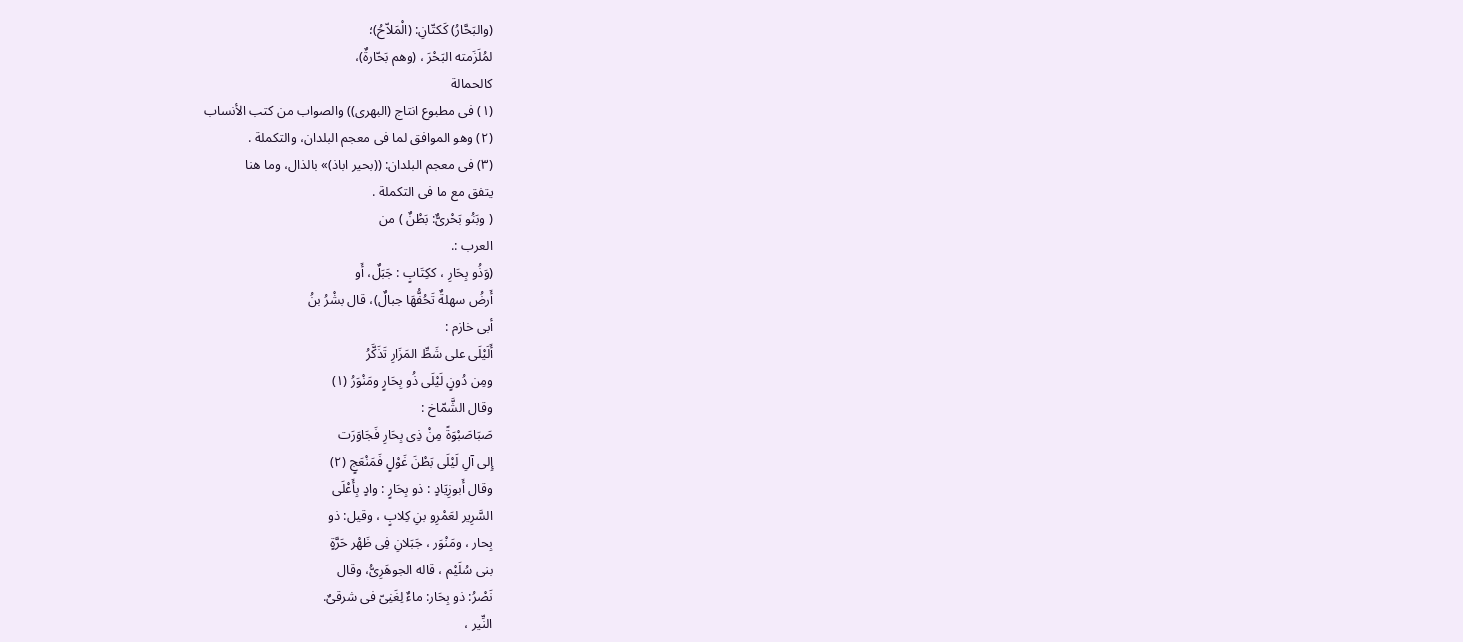(والبَحَّارُ) كَكتّانِ: (الْمَلاّحُ)؛
لمُلَزَمته البَحْرَ ، (وهم بَحّارةٌ)،
كالحمالة
(١) فى مطبوع انتاج (البهرى)) والصواب من كتب الأنساب
(٢) وهو الموافق لما فى معجم البلدان، والتكملة .
(٣) فى معجم البلدان: ((بحير اباذ)» بالذال، وما هنا
يتفق مع ما فى التكملة .
( وبَنُو بَحْرىٌّ: بَطْنٌ ) من
العرب :.
(وَذُو بِحَارِ ، ككِتَابٍ : جَبَلٌ، أَو
أَرضُ سهلةٌ تَحُفُّهَا جبالٌ)، قال بشْرُ بنُ
أبی خازم :
أَلَيْلَى على شَطِّ المَزَارِ تَذَكَّرُ
ومِن دُونٍ لَيْلَى ذُو بِحَارٍ ومَنْوَرُ (١)
وقال الشَّمّاخ :
صَبَاصَبْوَةً مِنْ ذِى بِحَارِ فَجَاوَرَت
إِلى آلِ لَيْلَى بَطْنَ غَوْلٍ فَمَنْعَجٍ (٢)
وقال أَبوزِيَادٍ : ذو بِحَارٍ : وادٍ بِأَعْلَى
السَّرِير لعَمْرِو بنِ كِلابٍ ، وقيل: ذو
بِحار ، ومَنْوَر ، جَبَلانِ فِى ظَهْر حَرَّةٍ
بنى سُلَيْم ، قاله الجوهَرِىُّ، وقال
نَصْرُ: ذو بِحَار: ماءٌ لِغَنِىّ فى شرقىٌ.
النِّير ،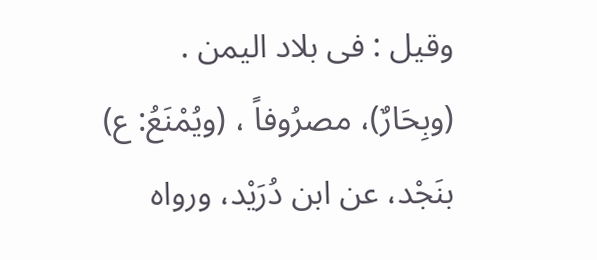وقيل : فى بلاد اليمن .
(وبِحَارٌ)، مصرُوفاً ، (ويُمْنَعُ: ع)
بنَجْد، عن ابن دُرَيْد، ورواه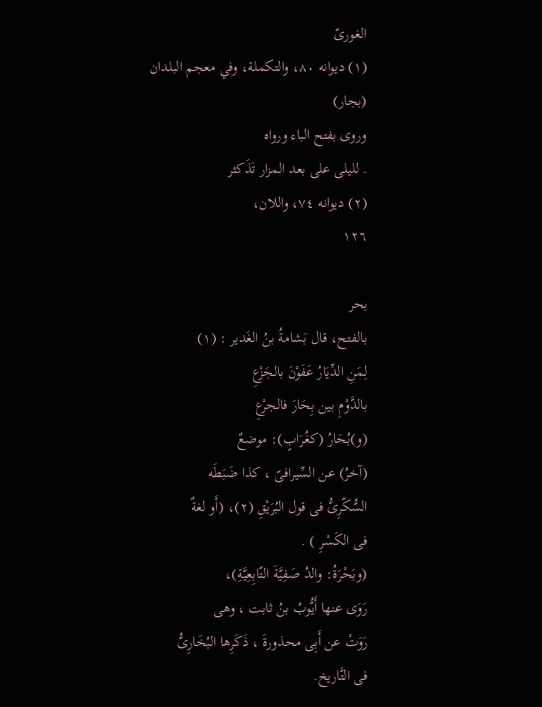الغورىّ
(١) ديوانه ٨٠، والتكملة، وفي معجم البلدان (بجار)
وروى بفتح الباء ورواه
. لليلى على بعد المزار تَذَكثر
(٢) ديوانه ٧٤، واللان،
١٢٦

بحر
بالفتح، قال بَشامةُ بنُ الغَدير : (١)
لِمَنِ الدِّيَارُ عَفَوْنَ بالجَزْعِ
بالدَّوْمِ بين بِحَارَ فالجرْعِ
(و)بُحَارُ (كغُرَابٍ): موضعٌ
(آخرُ) عن السِّيرافىّ ، كذا ضَبَطَه
السُّكّرِىُّ فى قول البُرَيْقِ (٢)، (أَو لغةٌ
فى الكَسْرِ ) .
(وبَحْرَةُ: والدُ صَفِيَّةَ التّابِعِيَّةِ)،
رَوَى عنها أَيُّوبُ بنُ ثابت ، وهى
رَوَتْ عن أَبِى محذورةَ ، ذَكَرِها البُخَارِىُّ
فى التَّاريخ.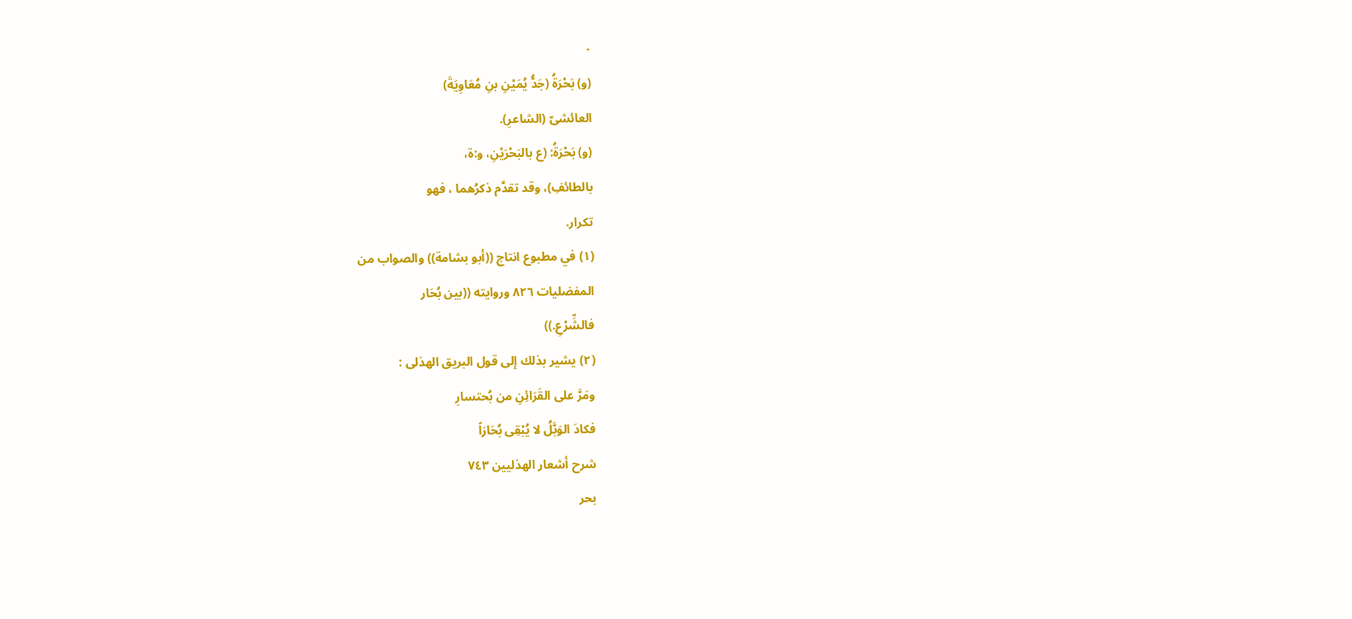٠
(و) بَحْرَةُ (جَدُّ يُمَيْنِ بنِ مُعَاوِيَةَ)
العائشىّ (الشاعرِ).
(و) بَحْرَةُ: (ع بالبَحْرَيْنِ، و:ة،
بالطائفِ)، وقد تقدَّم ذكرُهما ، فهو
تكرار.
(١) في مطبوع انتاج ((أبو بشامة)) والصواب من
المفضليات ٨٢٦ وروايته ((بين بُحَار
فالشِّرْعِ.))
(٢) يشير بذلك إلى قول البريق الهذلى :
ومَرَّ على القَرَائِنِ من بُحتسارِ
فكادَ الوَبَّلُ لا يُبْقِى بُحَارَاً
شرح أشعار الهذليين ٧٤٣
بحر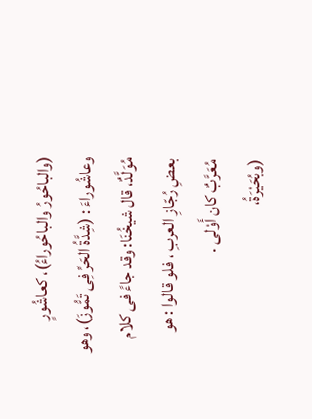(والباحُورُ والباحُوراءُ)، كعاشُورٍ
وعاشُوراءَ : (شِدَّةُ الحَرِّ فِى تَمُّوزَ)، وهو
مُوَلَّدٌ، قال شيخُنَا: وقد جاءً فى كلام
بعضِ رُجّازِ العربِ ، فلو قالوا : هو
مُعَرَّبٌ كان أَوْلى .
(وبُحَيْرَةُ،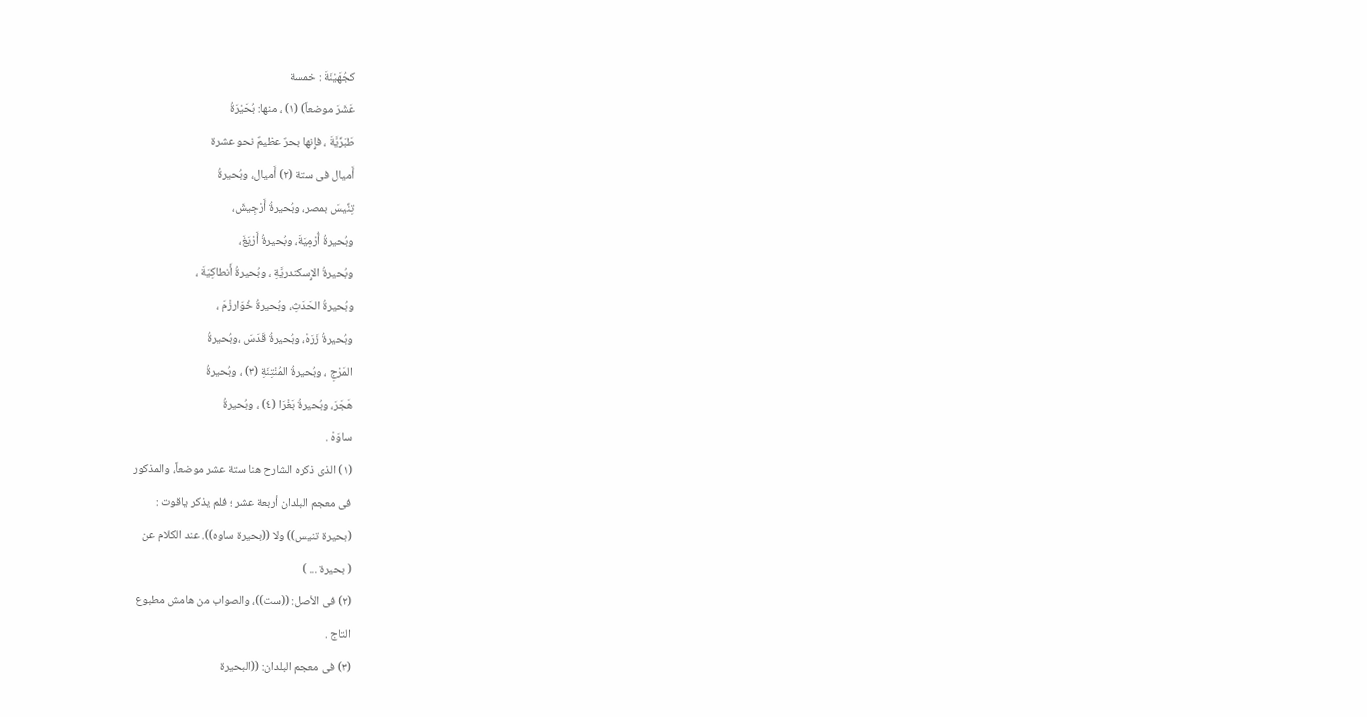كجُهَيْنَةَ : خمسة
عَشَرَ موضعاً) (١) ، منها: بُحَيْرَةُ
طَبَرِّيَّةَ ، فإِنها بحرٌ عظيمٌ نحو عشرة
أَميال فى ستة (٢) أَميال، وبُحيرةُ
تِنِّيسَ بمصر، وبُحيرةُ أَرْجِيشَ،
وبُحيرةُ أُرْمِيَةَ، وبُحيرةُ أَرْيَغَ،
وبُحيرةُ الإِسكندريَّةِ ، وبُحيرةُ أَنطاكِيَةَ ،
وبُحيرةُ الحَدَثِ، وبُحيرةُ خُوَارزْمَ ،
وبُحيرةُ زَرَهْ، وبُحيرةُ قَدَسَ ،وبُحيرةُ
المَرْجِ ، وبُحيرةُ المُنْتِنَةِ (٣) ، وبُحيرةُ
هَجَرَ، وبُحيرةُ بَغْرَا (٤) ، وبُحيرةُ
ساوَهْ .
(١) الذى ذكره الشارح هنا ستة عشر موضعاً، والمذكور
فى معجم البلدان أربعة عشر ؛ فلم يذكر ياقوت :
(بحيرة تنيس)) ولا ((بحيرة ساوه)). عند الكلام عن
( بحيرة ... )
(٢) فى الأصل: ((ست))، والصواب من هامش مطبوع
التاج .
(٣) فى معجم البلدان: ((البحيرة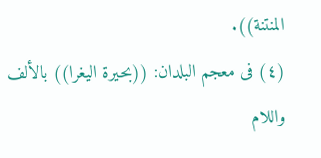المنتنة)).
(٤) فى معجم البلدان: ((بحيرة اليغرا)) بالألف واللام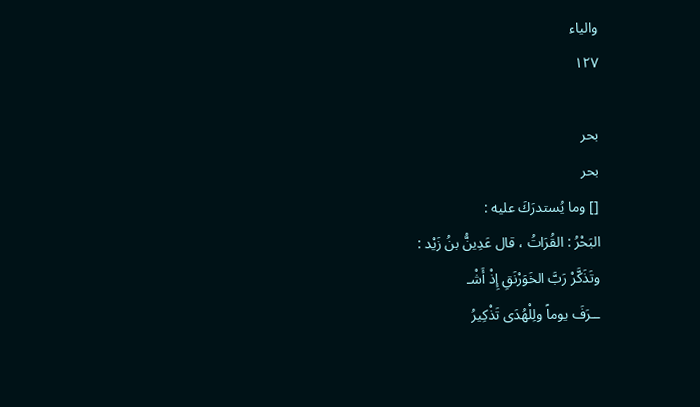والياء
١٢٧

بحر
بحر
[] وما يُستدرَكَ عليه :
البَحْرُ : القُرَاتُ ، قال عَدِينُّ بنُ زَيْد :
وتَذَكَّرْ رَبَّ الخَوَرْنَقِ إِذْ أَشْـ
ــرَفَ يوماً ولِلْهُدَى تَذْكِيرُ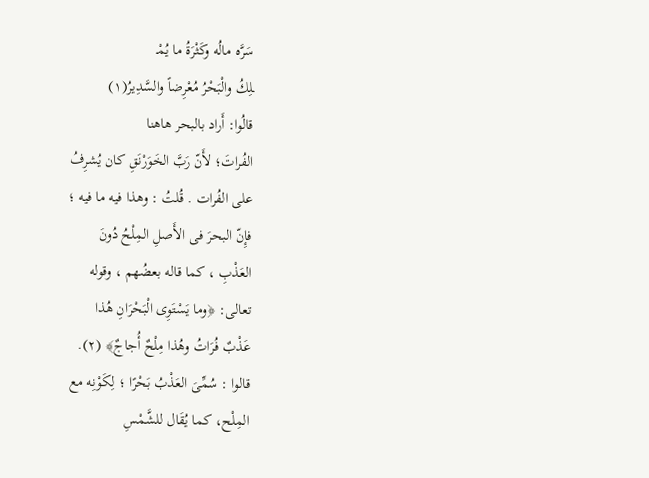سَرَّه مالُه وكَثْرَةُ ما يُمْـ
ـلِكُ والْبَحْرُ مُعْرِضاً والسَّدِيرُ(١)
قالُوا: أَراد بالبحر هاهنا
الفُراتَ؛ لأَنّ رَبَّ الخَوَرْنَقِ كان يُشرِفُ
على الفُرات . قُلتُ : وهذا فيه ما فيه ؛
فإِنّ البحرَ فى الأَصلِ المِلْحُ دُونَ
العَذْبِ ، كما قاله بعضُهم ، وقوله
تعالى: ﴿وما يَسْتَوِى الْبَحْرَانِ هُذا
عَذْبٌ فُرَاتُ وهُذا مِلْحٌ أُجاجٌ﴾ (٢).
قالوا : سُمِّىَ العَذْبُ بَحْرًا ؛ لِكَوْنِه مع
المِلْح، كما يُقَال للشَّمْسِ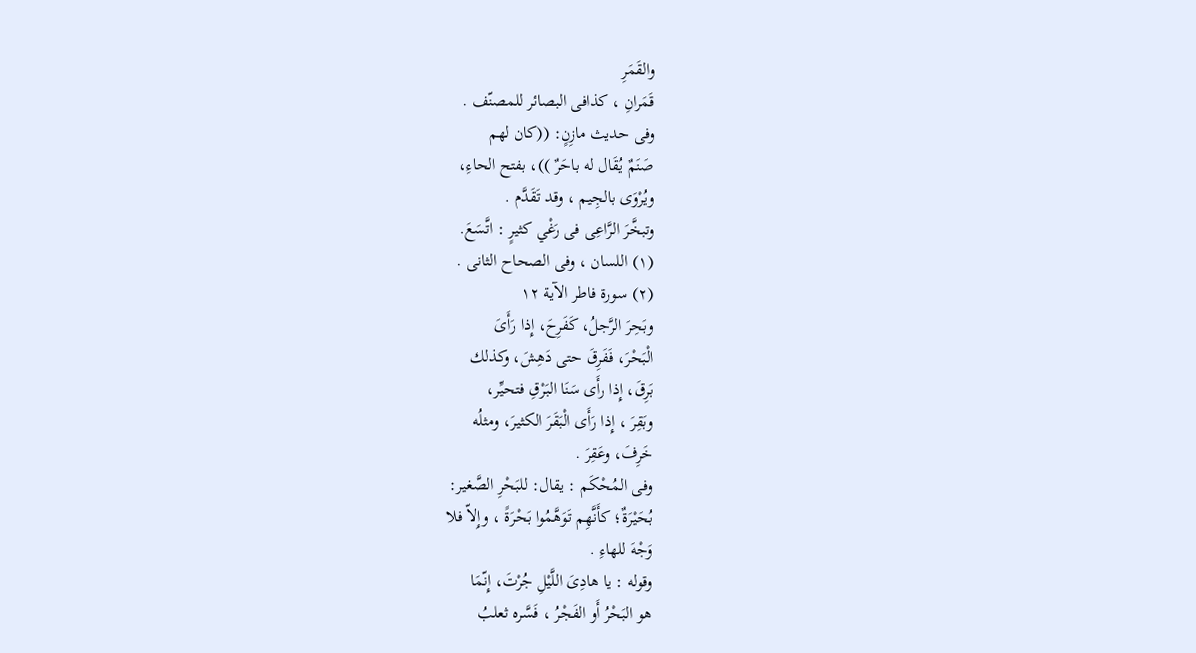والقَمَرِ
قَمَرانِ ، كذافى البصائر للمصنّف .
وفى حديث مازِنٍ: ((كان لهم
صَنَمٌ يُقَال له باحَرٌ ))، بفتح الحاءِ،
ويُرْوَى بالجِيم ، وقد تَقَدَّم .
وتبخَّرَ الرَّاعِى فى رَغْي كثيرٍ : اتَّسَعَ.
(١) اللسان ، وفى الصحاح الثانى .
(٢) سورة فاطر الآية ١٢
وبَحِرَ الرَّجلُ، كَفَرِحَ، إِذا رَأَىَ
الْبَحْرَ، فَفَرِقَ حتى دَهِشَ، وكذلك
بَرِقَ، إِذا رأَى سَنَا البَرْقِ فتحيِّر،
وبَقِرَ ، إِذا رَأَى الْبَقَرَ الكثيرَ، ومثلُه
خَرِفَ، وعَقِرَ .
وفى المُحْكَم : يقال: للبَحْرِ الصَّغير:
بُحَيْرَةٌ؛ كأَنَّهِم تَوَهَّمُوا بَحْرَةً ، وإِلاّ فلا
وَجْهَ للهاءِ .
وقوله : يا هادِىَ اللَّيْلِ جُرْتَ، إِنّمَا
هو البَحْرُ أَو الفَجْرُ ، فَسَّره ثعلبُ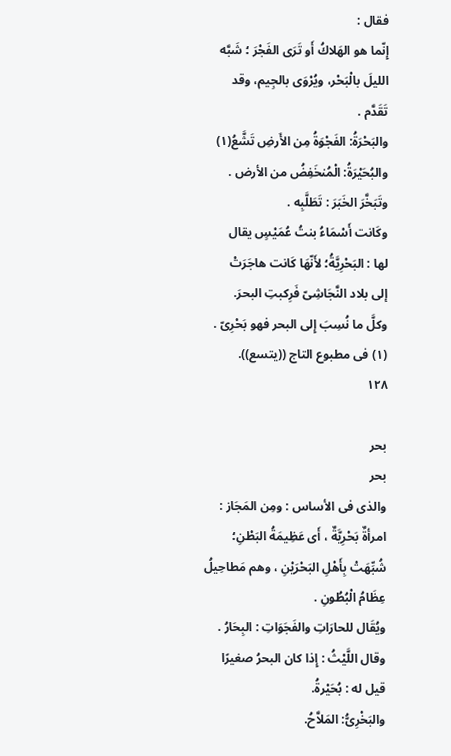فقال :
إِنّما هو الهَلاكُ أَو تَرَى الفَجْرَ ؛ شَبَّه
الليلَ بالْبَحْر، ويُرْوَى بالجِيم، وقد
تَقَدَّم .
والبَحْرَةُ: الفَجْوَةُ مِن الأَرضِ تَشَّعُ(١)
والبُحَيْرَةُ: الْمُنخَفِضُ من الأرض .
وتَبَخَّرَ الخَبَرَ : تَطَلَّبِه .
وكَانت أَسْمَاءُ بنتُ عُمَيْسٍ يقال
لها : البَحْرِيَّةُ؛ لأَنّهَا كَانت هاجَرَتْ
إلى بلاد النَّجَاشِىّ فَرِكبتِ البحرَ.
وكلَّ ما نُسِبَ إِلى البحر فهو بَحْرِىّ .
(١) فى مطبوع التاج ((يتسع)).
١٢٨

بحر
بحر
والذى فى الأساس : ومِن المَجَاز :
امرأةٌ بَحْرِيَّةٌ ، أَى عَظِيمَةُ البَطْنِ؛
شُبِّهَتْ بِأَهْلِ البَحْرَيْنِ ، وهم مَطاحِيلُ
عِظَامُ الْبُطُونِ .
ويُقَال للحارَاتِ والفَجَوَاتِ : البِحَارُ .
وقال اللَّيْثُ : إِذا كان البحرُ صغيرًا
قيل له : بُحَيْرةُ.
والبَخْرِىُّ: المَلاَّحُ.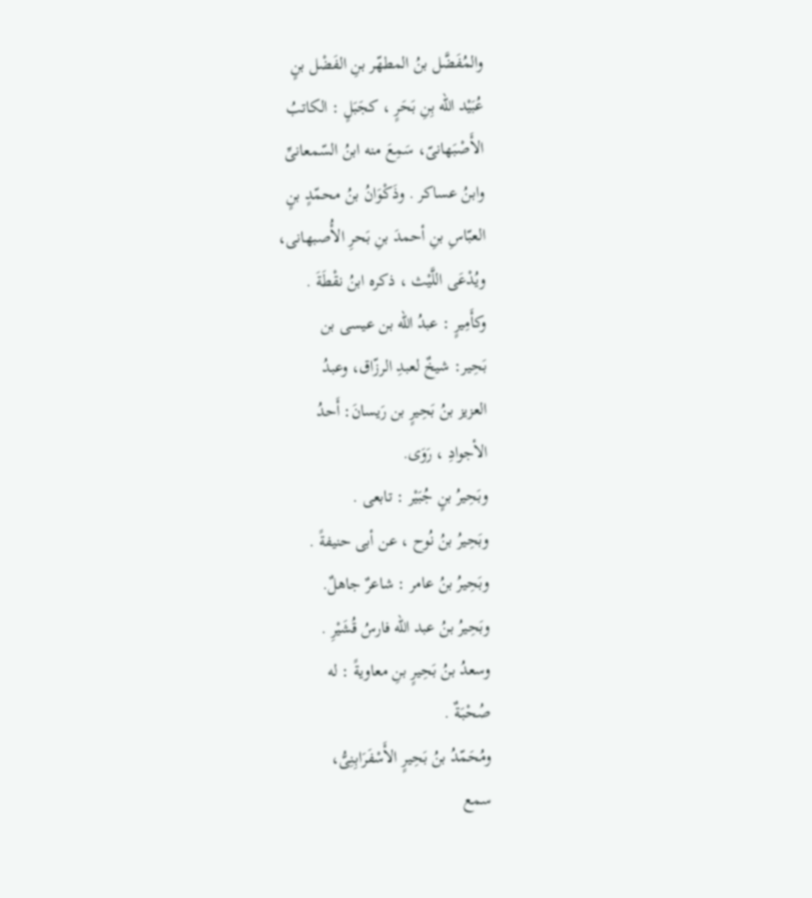والمُفَضَّل بنُ المطهّر بنِ الفَضْل بنٍ
عُبَيْد الله بِنِ بَحَرٍ ، كجَبَلٍ : الكاتبُ
الأَصْبَهانىّ، سَمِعَ منه ابنُ السّمعانىِّ
وابنُ عساكر . وذَكْوَانُ بنُ محمّدٍ بنٍ
العبّاسِ بنِ أحمدَ بنِ بَحرِ الأُصبهانى،
ويُدْعَى اللَّيْث ، ذكره ابنُ نقْطَةَ .
وكأَمِيرٍ : عبدُ الله بن عيسى بن
بَحِير: شيخٌ لعبدِ الرزّاق، وعبدُ
العزيز بنُ بَحِيرٍ بن رَيسانَ: أَحدُ
الأجوادِ ، رَوَى.
وبَحِيرُ بنٍ جُبَيْر : تابعى .
وبَحِيرُ بنُ نُوح ، عن أبى حنيفةً .
وبَحِيرُ بنُ عامر : شاعرٌ جاهلٌ.
وبَحِيرُ بنُ عبد الله فارسُ قُشَيْرِ .
وسعدُ بنُ بَحِيرٍ بنِ معاويةً : له
صُحْبَةٌ .
ومُحَمّدُ بنُ بَحِيرٍ الأَسْفَرَابِنِىُّ،
سمع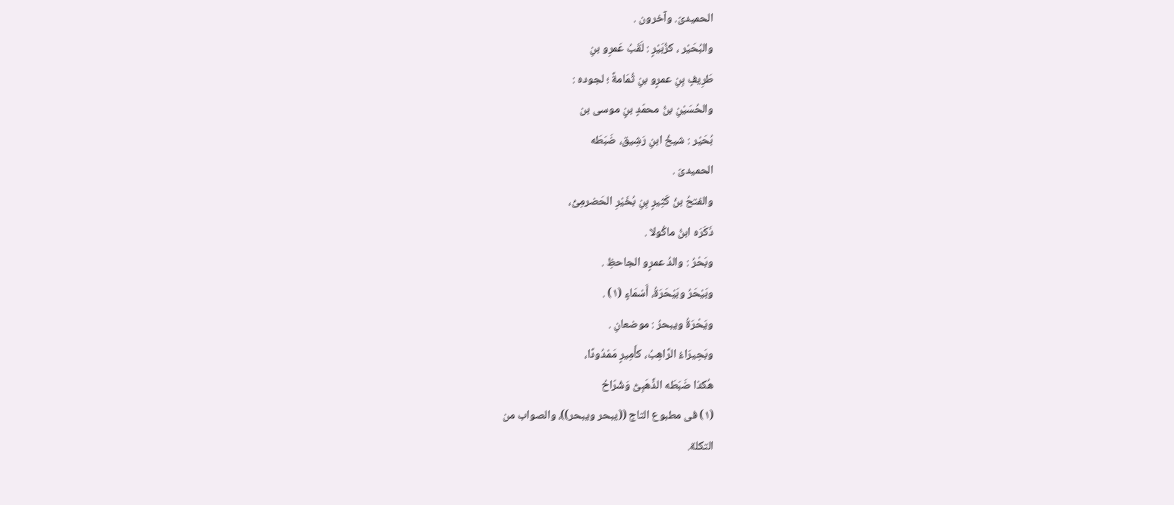الحميدىّ. وآخرون .
والبُحَيْر ، كزُبَيْرٍ : لَقَبُ عَمرِو بنِ
طَرِيفٍ بِنِ عمرٍو بنِ ثُمَامةً ؛ لجوده :
والحُسَيْنِ بنُ محمّدٍ بنٍ موسى بن
بُحَيْر : شيخُ ابنِ رَشِيق، ضَبَطَه
الحميدىّ .
والفتحُ بنُ كَثِيرٍ بِنِ بُخَيْرِ الحَضرمِىُّ،
ذَكَرَه ابنُ ماكُولا .
وبَحْرُ : والدُ عمرٍو الجاحظِ .
وبَيْحَرُ وبَيْحَرَةُ، أَسْمَاءٍ (١) .
ويَحْرَةُ ويبحرُ : موضعانِ .
وبَحِيرَاءُ الرَّاهِبُ، كأَمِيرٍ مَمْدُودًا،
هُكذا ضَبَطَه الذَّهَبِىُّ وَشُرّاحُ
(١) فى مطبوع التاج ((يبحر ويبحر))، والصواب من
التكلة.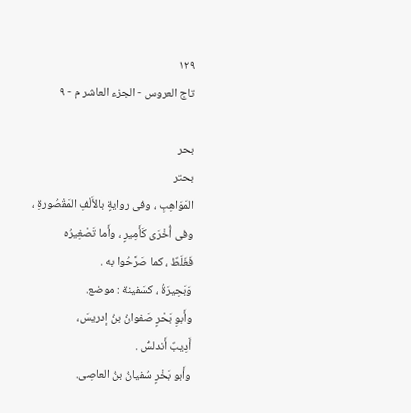١٢٩
تاج العروس - الجزء العاشر م - ٩

بحر
بحتر
المَوَاهِبِ ، وفى روايةٍ بالأَلْفِ المَقْصُورةِ ،
وفى أُخْرَى كَأَمِيرٍ ، وأَما تَصْغِيرُه
فَغَلَطٌ ، كما صَرَّحُوا به .
وَبَحِيرَةُ ، كسَفينة : موضع.
وأَبوِ بَحْرٍ صَفوانُ بنُ إدريسَ،
أَدِيبٌ أَندلسُّ .
وأَبو بَخْرٍ سُفيانُ بنُ العاصِى.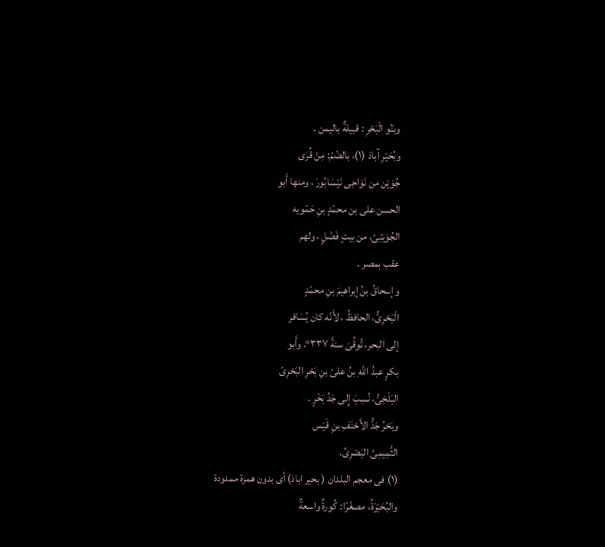وبَنُو الْبَحْرِ : قبيلةٌ باليمن .
وبُحَيْرِ آباذ (١)، بالضّمّ: مِنْ قُرَى
جُوَيْن من نَوَاحِى نَيْسَابُورَ ، ومنها أَبو
الحسن على بن محمّدٍ بنِ حَمّويه
الجُوَيْنِىّ، من بيتٍ فَضْلٍ ، ولهم
عقب بمصر .
وإسحاقُ بنُ إبراهيمَ بنِ محمّدٍ
الْبَحْرِىُّ، الحافظُ ، لأَنّه كان يُسَافر
إلى البحر، تُوقِّىَ سنةً ٣٣٧°. وأَبو
بكرٍ عبدُ اللهِ بنُ علىّ بنِ بَحْرِ البَحْرِىّ
البَلْخِىُّ، نُسِبَ إِلى جَدِّ بَخْرٍ .
وبَحْرُ جَدُّ الأَحْنَفِ بنِ قَيْس
الثَّمِيمِىِّ البَصْرِىِّ.
(١) فى معجم البلدان ( بحير اباذ) أى بدون همزة ممدودة
والبُحَيْرَةُ، مصغّرًا: كُورةٌ واسعةٌ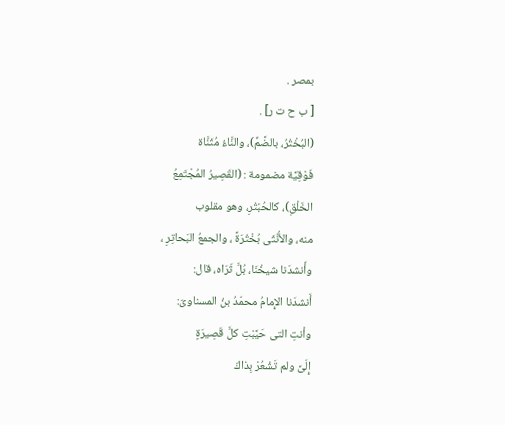بمصر .
[ ب ح ت ر] .
(البُخْتُرُ، بالضَّمِّ)، والنَّاءُ مُثَنَّاة
فَوْقِيَّة مضمومة : (القَصِيرُ المُجْتَمِعُ
الخَلْقِ)، كالحُبْتُرِ، وهو مقلوب
منه، والأُنْثَى بُخْتُرَةً ، والجمعُ البَحاتِرِ ،
وأَنشدَنا شيخُنَا، بُلَّ ثَرَاه، قال:
أَنشدَنا الإِمامُ محمّدُ بنُ المسناوىّ:
وأنتِ التى حَيَّبْتِ كلَّ قَصِيرَةٍ
إِلَىَّ ولم تَشْعُرْ بِذاكَ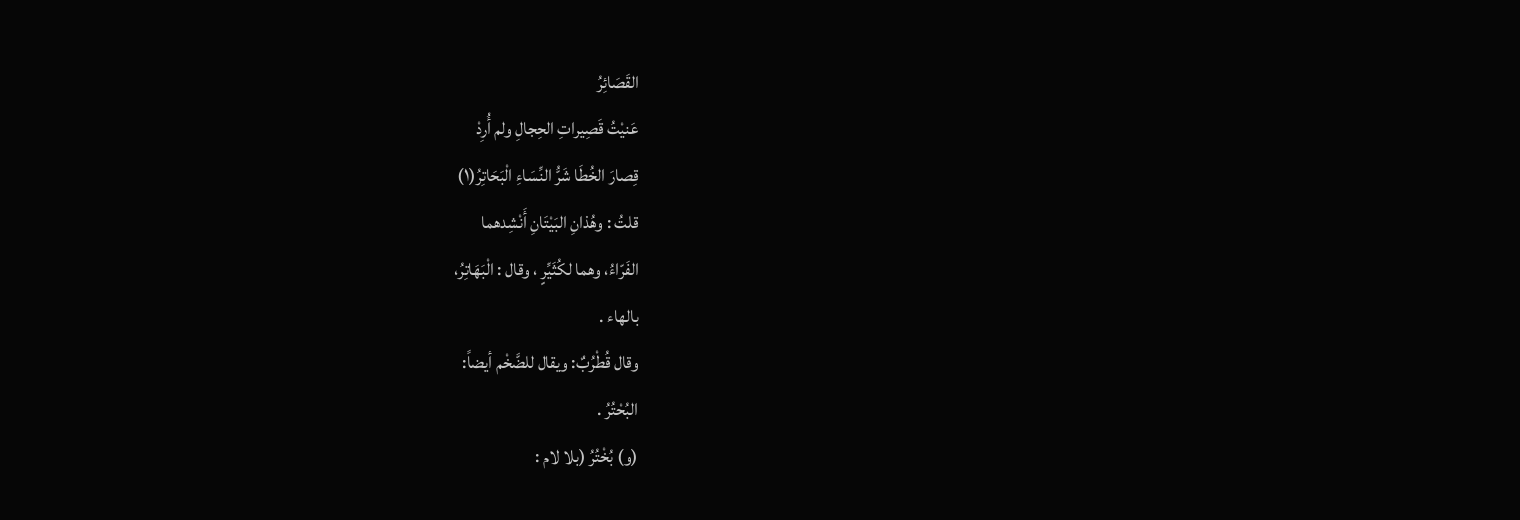القَصَائِرُ
عَنیْتُ قَصِیراتِ الحِجالِ ولم أُرِدْ
قِصارَ الخُطَا شَرُّ النِّسَاءِ الْبَحَاتِرُ(١)
قلتُ : وهُذانِ البَيْتَانِ أَنْشِدهما
الفَرّاءُ، وهما لكُثَيِّرٍ ، وقال : الْبَهَاتِرُ،
بالهاء .
وقال قُطْرُبٌ: ويقال للضَّخْم أيضاً:
البُحْتُرُ .
(و) بُخْتُرُ (بلا لام :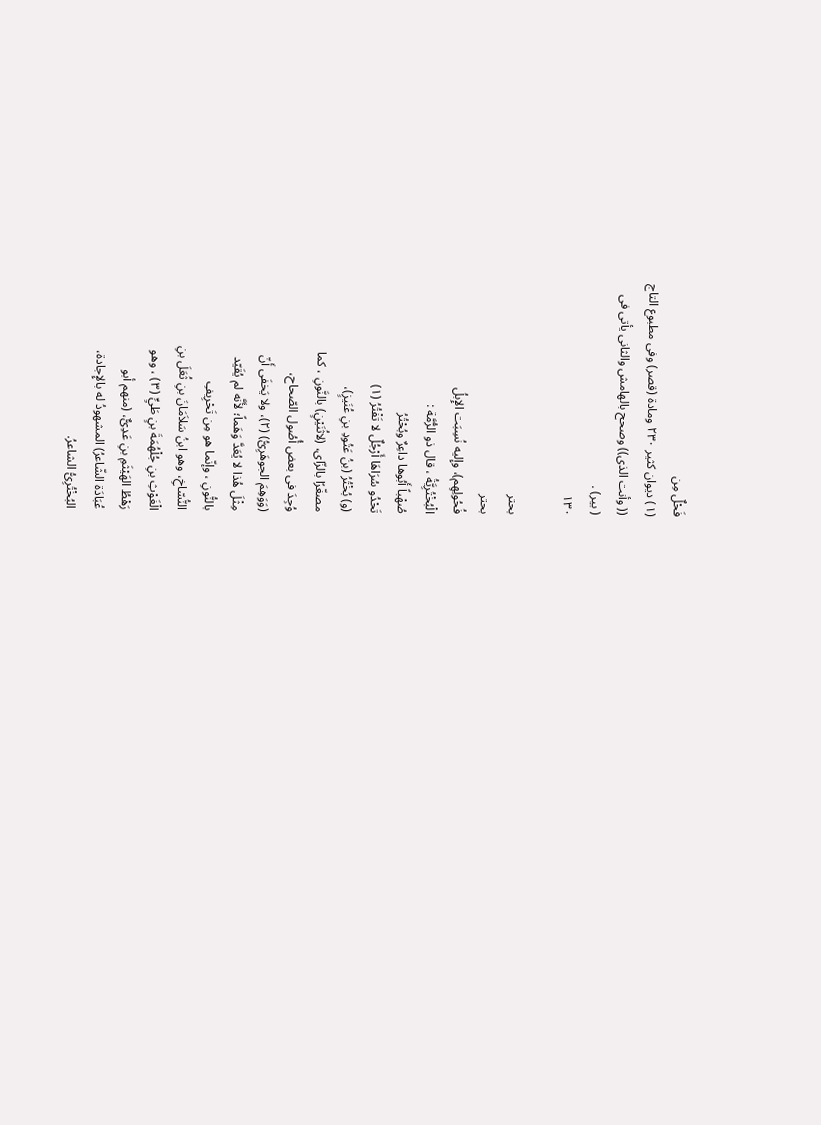فَحْلٌ مِن
(١) ديوان كثير ٢٣٠ ومادة (قصر) وفى مطبوع التاج
(( وأنت الذى)) وصحح بالهامش والثانى يأتى فى
( بير) .
١٣٠

بحتر
بحتر
فُحُولِهِم)، وإِليه نُسِبَت الإِبلُ
الْبُخْتُرِيَّةُ ، قال ذو الرُّمَّة :
صُهْباً أَبُوها داعِرٌ وبُحْتُرُ
تَحْدُو سُرَاهَا أَرْجُلٌ لا تَفْتُرُ (١)
(و) بُخْتُرُ (بنُ عَتُودِ بنِ عُنَيزٍ)،
مصغّرًا بالزّاى، (لاثُنَيْنٍ) بالنَّونِ ، كما
وُجِدَ فى بعض أُصُول الصّحاح،
(وَوَهِمَ الجوهَرِىُّ) (٢)، ولا يَخفَى أَنّ
مِثْلَ هُذا لا يُعَدَّ وَهَماً؛ لأَنَّه لم يُقَيّد
بالنُّونِ ، وإنّما هو مِن تَحْرِيفِ
النُّسّاخِ، وهو ابنُ سَلاَمَانَ بنِ ثُعَلَ بنِ
الْغَوْثِ بنِ جُلْهُمَةَ بنٍ طَيٍِّ (٣) ، وهو
رَهْطُ الهَيْثَمِ بنِ عَدِىٌّ، (منهم أبو
عُبَادَة الشّاعرُ) المشهودُ له بالإِجادة،
البُخْتُرِىُّ الشاعرُ.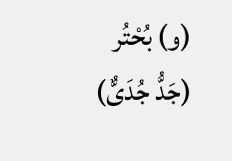(و) بُحْتُر (جَدُّ جُدَىٌّ)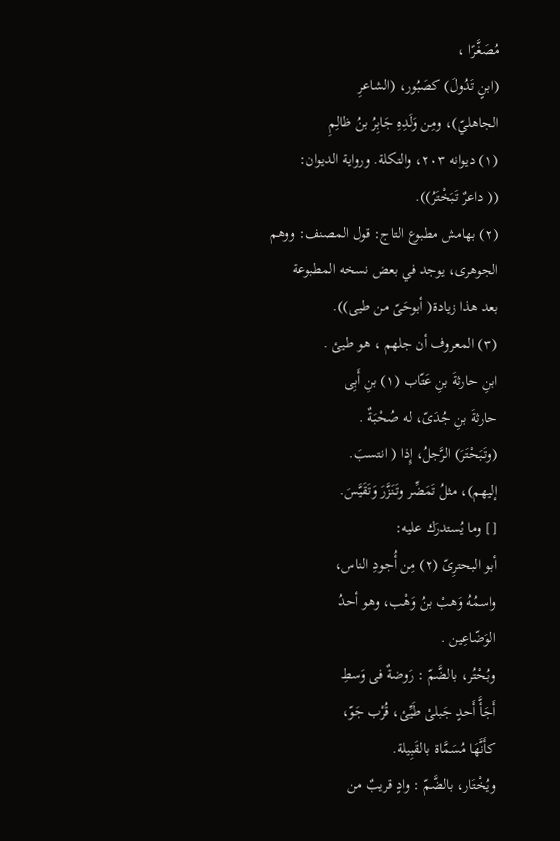مُصَغَّرًا ،
(ابنٍ تَدُولَ) كصَبُور، (الشاعرِ
الجاهليّ)، ومِن وَلَدِهِ جَابِرُ بنُ ظالِمِ
(١) ديوانه ٢٠٣، والتكلة. ورواية الديوان:
(( داعرٌ تَبَخْتَرُ)).
(٢) بهامش مطبوع التاج: قول المصنف: ووهم
الجوهرى، يوجد في بعض نسخه المطبوعة
بعد هذا زيادة( أبوحَىّ من طيى)).
(٣) المعروف أن جلهم ، هو طيئ .
ابنِ حارثةَ بنِ عَتّاب (١) بنِ أَبِى
حارثةَ بنِ جُدَىّ، له صُحْبَةٌ .
(وتَبَحْتَرَ) الرَّجلُ، إِذا ( انتسبَ.
إليهم)، مثلُ تَمَضِّر وتَنَزَّرَ وَتَقَيَّسَ.
[] وما يُستدرَك عليه:
أبو البحترِىّ (٢) مِن أُجودِ الناس،
واسمُهُ وَهبْ بنُ وَهْب، وهو أحدُ
الوَضّاعِين .
وبُحْتُر، بالضَّمّ : رَوضةٌ فى وَسطِ
أَجَأَّ أَحدٍ جَبلىْ طَيِّئ، قُرْب جَوّ،
كأَنَّهَا مُسَمَّاة بالقَبِيلة.
ويُخْتَار، بالضَّمّ : وادٍ قريبٌ من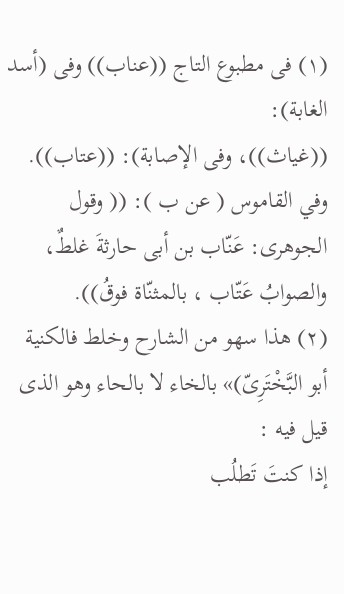(١) فى مطبوع التاج ((عناب)) وفى (أسد الغابة):
((غياث))، وفى الإصابة): ((عتاب)).
وفي القاموس ( عن ب ): (( وقول
الجوهرى: عَنّاب بن أبى حارثةَ غلطٌ،
والصوابُ عَتّاب ، بالمثنّاة فوقُ)).
(٢) هذا سهو من الشارح وخلط فالكنية
أبو البَّخْتَرِىّ)» بالخاء لا بالحاء وهو الذى
قيل فيه :
إذا كنتَ تَطلُب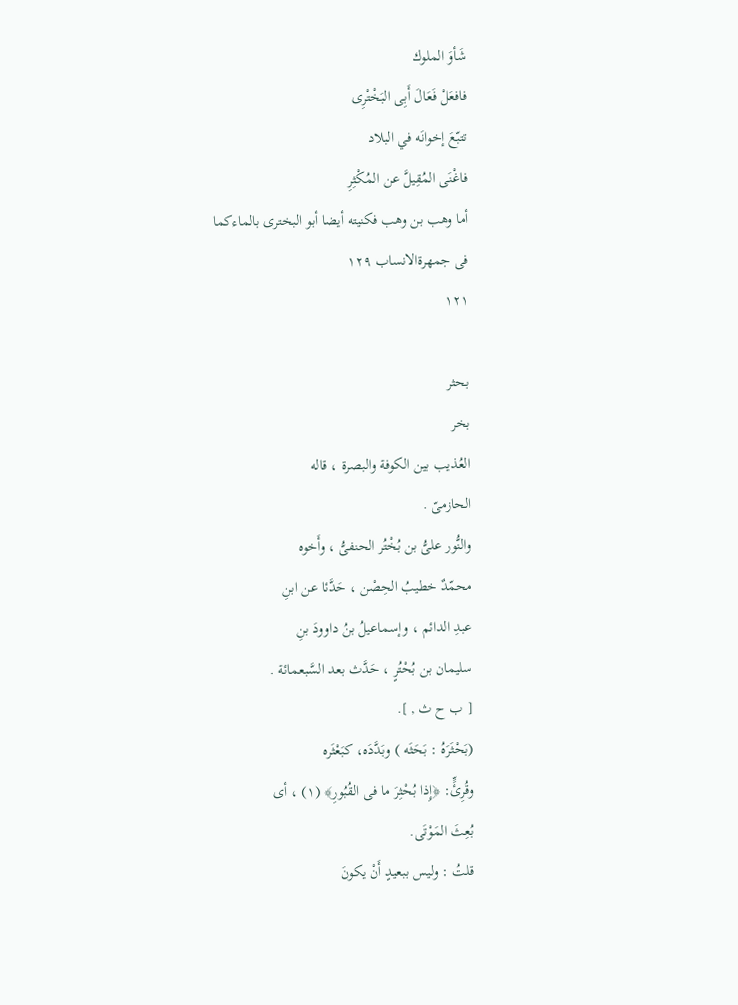شَأوَ الملوك
فافعَلْ فَعَالَ أَبِى البَخْتْرِى
تتبّعَ إخوانَه في البلاد
فاغْنَى المُقِيلَّ عن المُكْثِرِ
أما وهب بن وهب فكنيته أيضا أبو البخترى بالماءكما
فی جمهرةالانساب ١٢٩
١٢١

بحثر
بخر
العُذيب بين الكوفة والبصرة ، قاله
الحازمىّ .
والنُّور علىُّ بن بُخْتُر الحنفىُّ ، وأَخوه
محمّدٌ خطيبُ الحِصْن ، حَدَّئا عن ابنِ
عبدِ الدائم ، وإسماعيلُ بنُ داوودَ بنِ
سليمان بن بُحْتُرٍ ، حَدَّث بعد السَّبعمائة .
[ ب ح ث , ].
(بَحْثَرَهُ : بَحَثَه ) وبَدَّدَه، كبَعْثَره
وقُرِئٍّ: ﴿إِذا بُحْثِرَ ما فى القُبُورِ﴾ (١) ، أى
بُعِثَ المَوْتَى.
قلتُ : وليس ببعيدٍ أَنْ يكونَ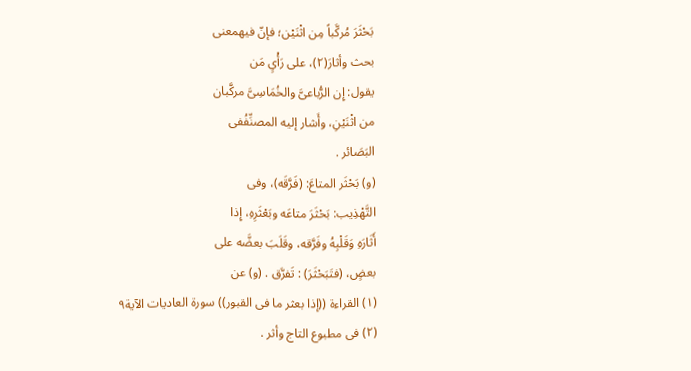بَحْثَرَ مُركَّباً مِن اثْنَيْن؛ فإنّ فيهمعنى
بحث وأثارَ(٢)، على رَأْىٍ مَن
يقول: إِن الرُّباعىَّ والخُمَاسِىَّ مركَّبان
من اثْنَيْنِ، وأَشار إليه المصنِّفُفى
البَصَائر .
(و) بَحْثَر المتاعَ: (فَرَّقَه)، وفى
التَّهْذِيب: بَحْثَرَ متاعَه وبَعْثَرِهِ، إِذا
أَثَارَهِ وَقَلْبِهُ وفَرَّقه، وقَلَبَ بعضَّه على
بعضٍ، (فتَبَحْثَرَ) : تَفرَّق . (و) عن
(١) القراءة ((إذا بعثر ما فى القبور)) سورة العاديات الآية٩
(٢) فى مطبوع التاج وأثر .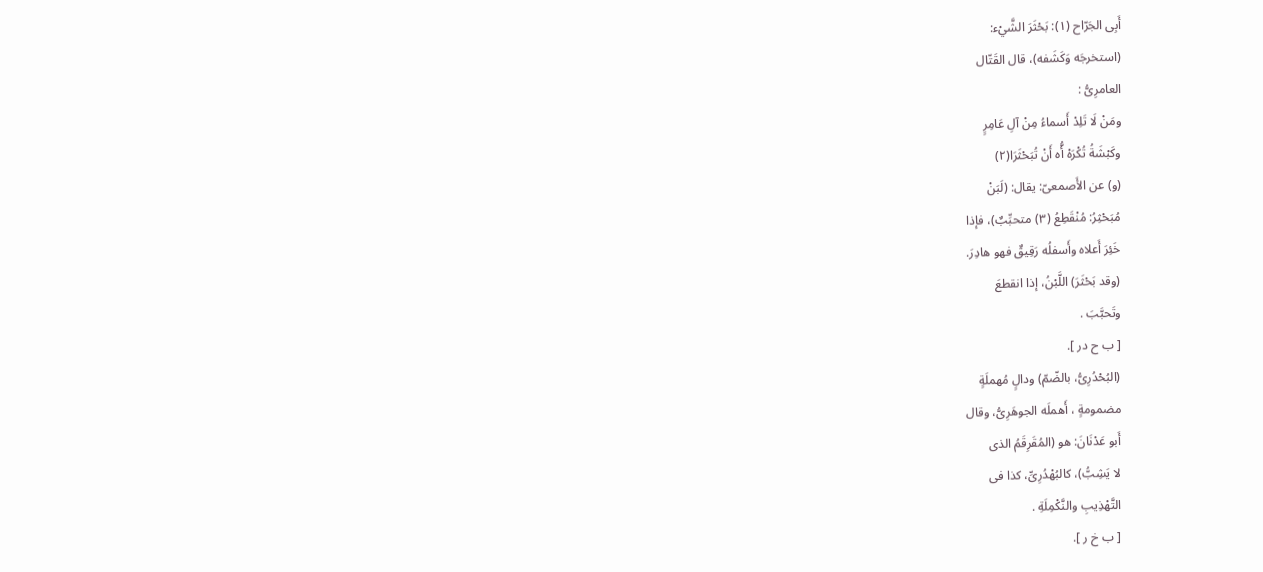أَبِى الجَرّاح (١): بَحْثَرَ الشَّيْء:
(استخرجَه وَكَشَفه)، قال القَتّال
العامرِىُّ :
ومَنْ لَا تَلِدْ أَسماءُ مِنْ آلِ عَامِرٍ
وكَبْشَةُ تُكْرَهْ أُّه أَنْ تُبَحْثَرَا(٢)
(و) عن الأَصمعىّ: يقال: (لَبَنْ
مُبَحْثِرُ: مُنْقَطِعُ (٣) متحبِّبٌ)، فإذا
خَئِرَ أَعلاه وأَسفلُه رَقِيقٌ فهو هادِرَ.
(وقد بَحْثَرَ) اللَّبْنُ، إذا انقطعَ
وتَحبَّبَ .
[ ب ح در ].
(البُحْدُرِىُّ، بالضّمّ) ودالٍ مُهملَةٍ
مضمومةٍ ، أَهملَه الجوهَرِىُّ، وقال
أَبو عَدْنَانَ: هو (المُقَرِقَمُ الذى
لا يَشِبُّ)، كالبُهْدُرِىِّ، كذا فى
التَّهْذِيبِ والنَّكْمِلَةِ .
[ ب خ ر ].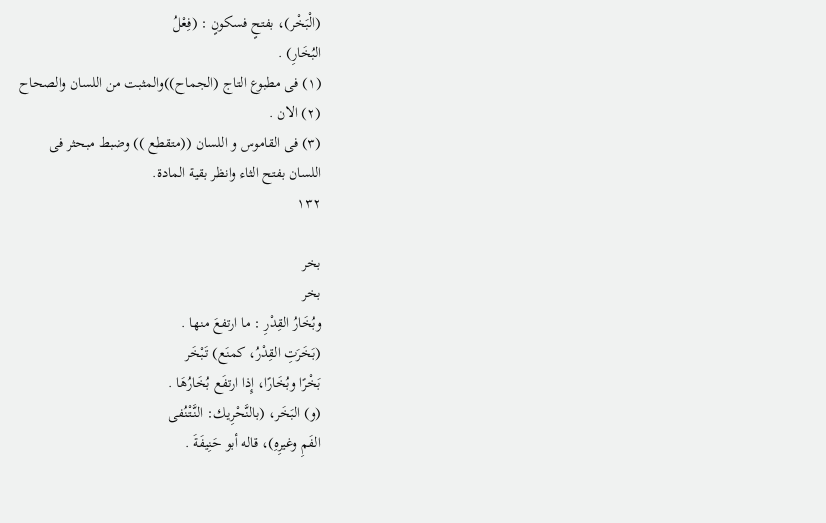(الْبَخْر)، بفتحٍ فسكونٍ : (فِعْلُ
البُخَارِ) .
(١) فى مطبوع التاج (الجماح))والمثبت من اللسان والصحاح
(٢) الان .
(٣) فى القاموس و اللسان ((متقطع )) وضبط مبحثر فى
اللسان بفتح الثاء وانظر بقية المادة.
١٣٢

بخر
بخر
وبُخَارُ القِدْرِ : ما ارتفعَ منها .
(بَخَرَتِ القِدْرُ، كمنَع) تَبْخَر
بَخْرًا وبُخَارًا، إِذا ارتفَع بُخَارُهَا .
(و) البَخَر، (بالنَّحْرِيك: النَّتْنُفى
الفَمِ وغيرِهِ)، قاله أبو حَنِيفَةَ .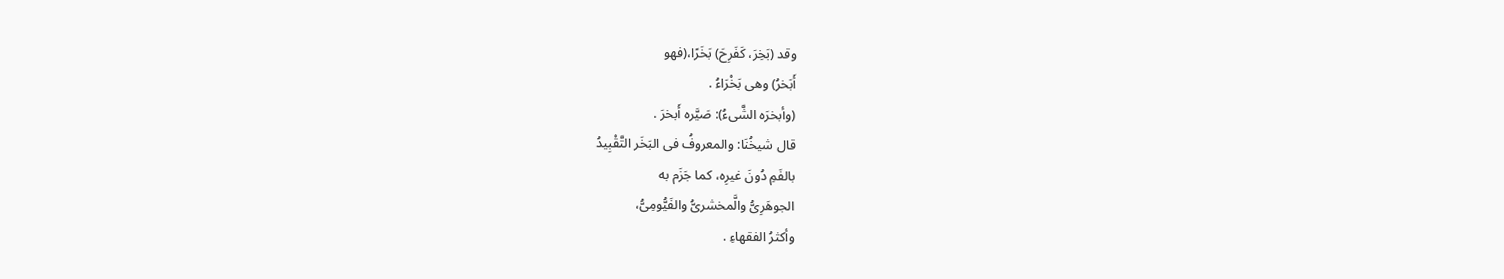وقد (بَخِرَ، كَفَرِحَ) بَخَرًا،(فهو
أَبَخرُ) وهى بَخْرَاءُ .
(وأبخرَه الشَّىءُ): صَيَّره أَبخرَ .
قال شيخُنَا: والمعروفُ فى البَخَر التَّقْبِيدُ
بالفَمِ دُونَ غيرِه، كما جَزَم به
الجوهَرِىُّ والَّمخشرىُّ والفَيُّومِىُّ،
وأكثرُ الفقهاءِ .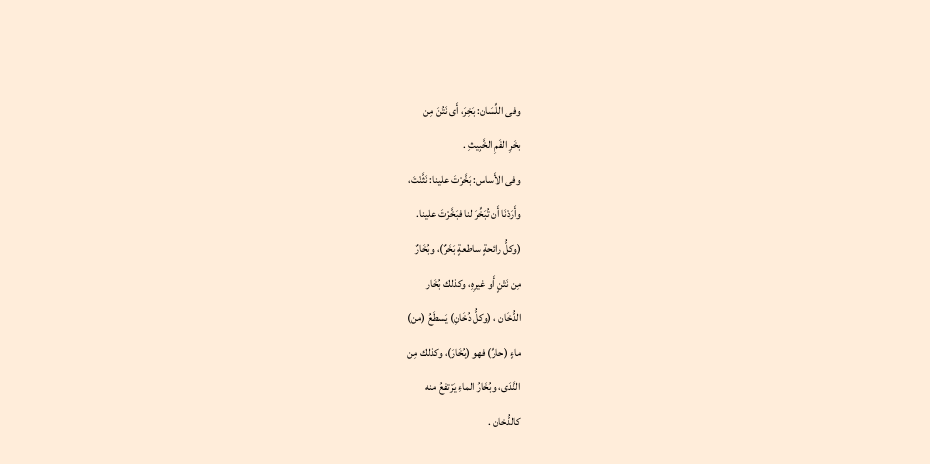وفى اللِّسَان: بَخِرَ، أَى نَتُنَ مِن
بخَرِ الفَمِ الخَّبِيثِ .
وفى الأَساس: بَخَّرْتَ علينا: نَثَّنْتَ،
وأَرَدْنَا أَن تُبَخِّرَ لنا فبَخَّرْتَ علينا.
(وكلُّ رائحةٍ ساطعةٍ بَخَرٌ)، وبُخَارٌ
مِن نَتْنٍ أَو غيرِهِ، وكذلك بُخَار
الدُّخَان ، (وكلُّ دُخَانِ) يَسطَعُ (من)
ماءٍ (حارِّ) فهو (بُخَارَ)، وكذلك مِن
النَّدَى، وبُخَارُ الماءِ يَرْتفعُ منه
كالدُّخان .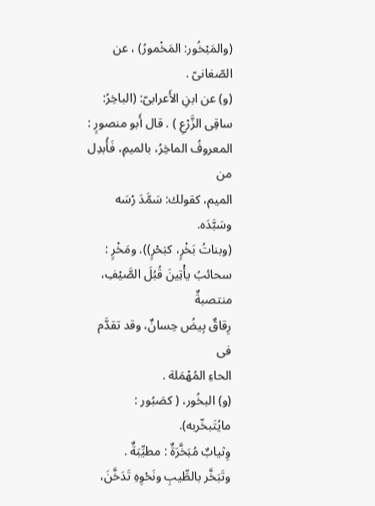(والمَبْخُور: المَخْمورُ) ، عن
الصّغانىّ .
(و) عن ابنِ الأَعرابىّ: (الباخِرُ:
ساقِى الزَّرْعِ ) . قال أَبو منصورٍ :
المعروفُ الماخِرُ، بالميمِ، فَأُبدِل من
الميم، كقولك: سَمَّدَ رْسَه وسَبَّدَه.
(وبناتُ بَخْرٍ، كبَحْرٍ)). ومَخْرٍ :
سحائبُ يأْتِينَ قُبُلَ الصَّيْفِ، منتصبةٌ
رِقاقٌ بِيضُ حِسانٌ، وقد تقدَّم فى
الحاءِ المُهْمَلة .
(و) البخُور، ( كصَبُور : مايُتَبخّربه).
وِثيابٌ مُبَخَّرَةٌ : مطيِّبَةٌ .
وتَبَخَّر بالطِّيبِ ونَحْوِهِ تَدَخَّنَ،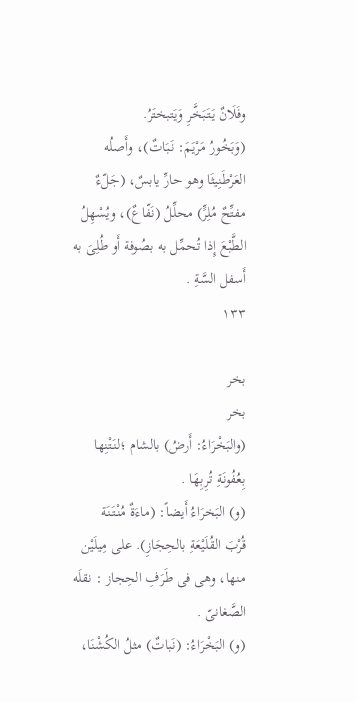وفَلَانٌ يَتَبَخَّرِ وَيَتبختَرُ.
(وَبَخُورُ مَرْيَمَ: نَبَاتٌ)، وأَصلُه
العَرْطَنِيثَا وهو حارِّ يابسٌ، (جَلّءٌ
مفتِّحٌ مُلِرٍّ) محلِّلُ (نَفّاعٌ)، ويُسْهِلُ
الطَّبْعَ إِذا تُحمِّل به بصُوفة أَو طُلِىَ به
أَسفل السَّةِ .
١٣٣

بخر
بخر
(والبَخْرَاءُ: أَرضُ) بالشام ؛لنَتْنِها
بِعُفُونَةِ تُرِبِهَا .
(و) البَخرَاءُ أَيضاً: (ماءَةٌ مُنْتَنَة
قُرْبَ القُلَيْعَةِ بالحِجَازِ). على مِيلَيْن
منها، وهى فى طَرَفِ الحِجاز : نقلَه
الصَّغانىّ .
(و) البَخْرَاءُ: (نَباتٌ) مثلُ الكُشْنَا،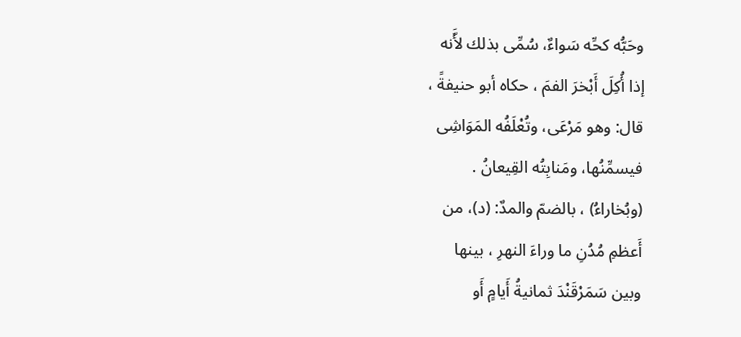وحَبُّه كحِّه سَواءٌ، سُمِّى بذلك لأَّنه
إذا أُكِلَ أَبْخرَ الفمَ ، حكاه أبو حنيفةً ،
قال: وهو مَرْعَى، وتُعْلَفُه المَوَاشِى
فيسمِّنُها، ومَنابِتُه القِيعانُ .
(وبُخاراءُ) ، بالضمّ والمدٌ: (د)، من
أَعظمِ مُدُنِ ما وراءَ النهرِ ، بينها
وبين سَمَرْقَنْدَ ثمانيةُ أَيامٍ أَو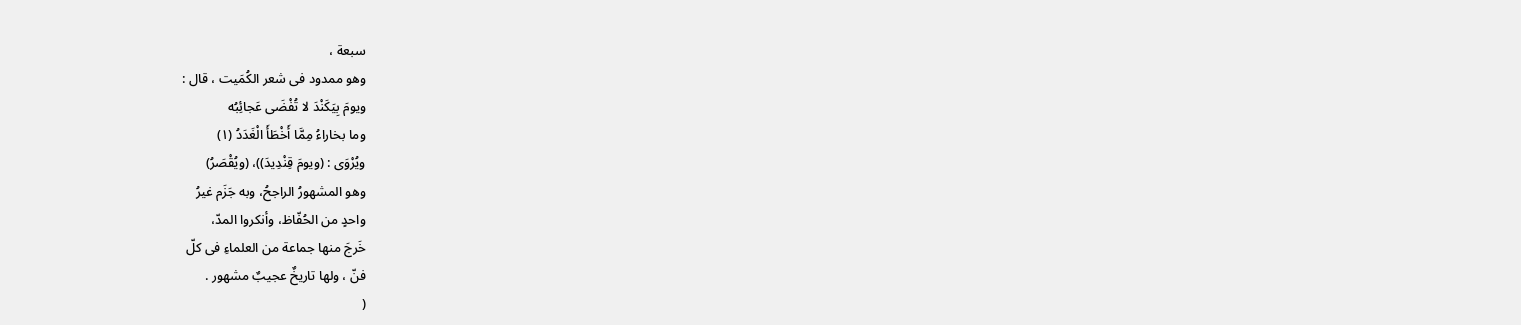سبعة ،
وهو ممدود فى شعر الكُمَيت ، قال :
ويومَ بِيَكَنْدَ لا تُفْضَى عَجائِبُه
وما بخاراءُ مِمَّا أَخْطَأَ الْغَدَدُ (١)
ويُرْوَى : (ويومَ قِنْدِيدَ))، (ويُقْصَرُ)
وهو المشهورُ الراجحُ، وبه جَزَم غيرُ
واحدٍ من الحُفّاظ، وأنكروا المدّ،
خَرجَ منها جماعة من العلماءِ فى كلّ
فنّ ، ولها تاريخٌ عجيبٌ مشهور .
(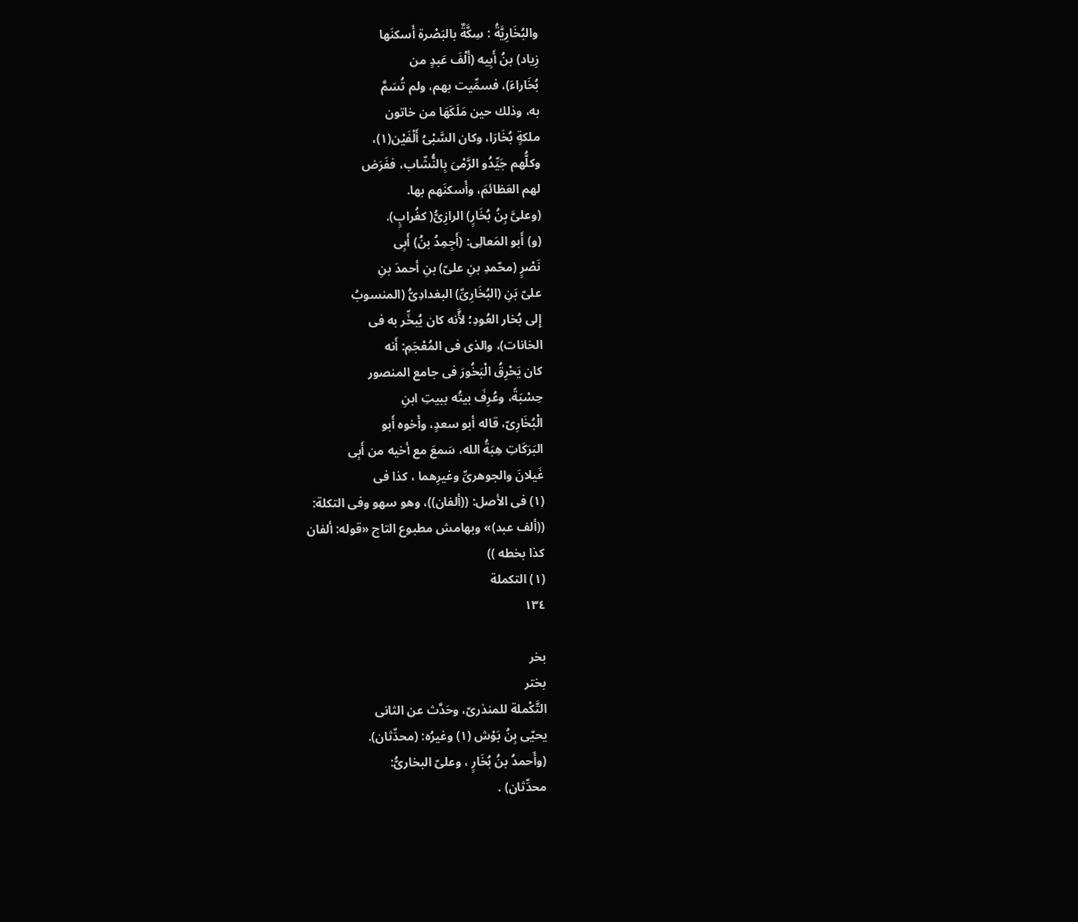والبُخَارِيَّةُ : سِكَّةٌ بالبَصْرة أَسكنَها
زِياد) بنُ أَبِيه (أَلْفَ عَبدٍ من
بُخَاراءَ)، فسمِّيت بهم، ولم تُسَمَّ
به، وذلك حين مَلَكَهَا من خاتون
ملكةٍ بُخَارَا، وكان السَّبْىُ أَلْفَيْن(١)،
وكلُّهم جَيِّدُو الرَّمْىَ بِالنُّشّاب، ففَرَض
لهم العَظائمَ، وأَسكنَهم بها.
(وعلىَّ بِنُ بُخَارٍ) الرازِىُّ( كغُرابٍ).
(و) أَبو المَعالِى: (أَجِمِدُ بنُ) أَبِى
نَصْرٍ (محّمدِ بنِ علىّ) بنِ أحمدَ بنِ
علىّ بَنِ (البُخَارِىِّ) البغدادِىُّ (المنسوبُ
إِلى بُخار العُودِ؛ لأَّنه كان يُبخِّر به فى
الخانات)، والذى فى المُعْجَمِ: أَنه
كان يَحْرِقُ الْبَخُورَ فى جامع المنصور
حِسْبَةً، وعُرِفَ بيتُه ببيتِ ابنِ
الْبُخَارِىّ، قاله أبو سعدٍ، وأَخوه أَبو
البَرَكَاتِ هِبَةُ الله، سَمعَ مع أخيه من أَبِى
غَيلانَ والجوهرىِّ وغيرِهما ، كذا فى
(١) فى الأصل: ((ألفان))، وهو سهو وفى التكلة:
((ألف عبد)» وبهامش مطبوع التاج «قوله: ألفان
كذا بخطه ))
(١) التكملة
١٣٤

بخر
بختر
التَّكْملة للمنذرىّ، وحَدَّث عن الثانى
يحيّى بِنُ بَوْش (١) وغيرُه: (محدِّثان).
(وأَحمدُ بنُ بُخَارٍ ، وعلىّ البخارىُّ:
محدِّثان) .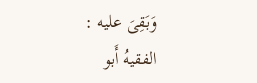وَبَقِىَ عليه :
الفقيهُ أَبو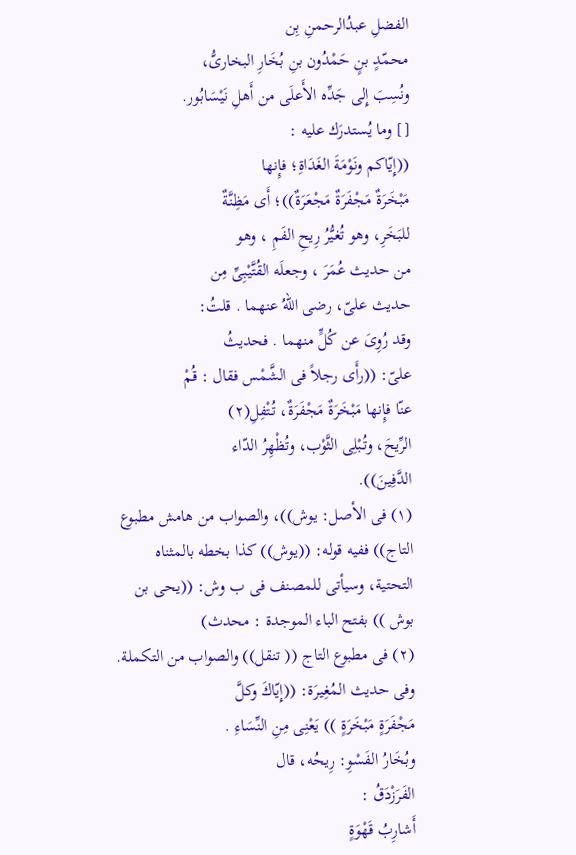الفضلِ عبدُالرحمنِ بِن
محمّدٍ بنٍ حَمْدُون بنِ بُخَارِ البخارىُّ،
ونُسِبَ إِلى جَدِّه الأَعلَى من أَهلِ نَيْسَابُور.
[] وما يُستدرَك عليه :
((إِيّاكم ونَوْمَةَ الغَدَاةِ؛ فإِنها
مَبْخَرَةٌ مَجْفَرَةٌ مَجْعَرَةٌ))؛ أَى مَظِنَّةٌ
للبَخَرِ، وهو تُغيُّرُ رِيحِ الفَمِ ، وهو
من حديث عُمَرَ ، وجعلَه القُتَّيْبِىِّ مِن
حديث علىّ، رضى اللهُ عنهما . قلتُ:
وقد رُوِىَ عن كُلٍّ منهما . فحديثُ
علىّ: ((رأَى رجلاً فى الشَّمْس فقال : قُمْ
عنّا فإِنها مَبْخَرَةٌ مَجْفَرَةٌ، تُتْفِلِ(٢)
الرِّيحَ، وتُبْلِى الثَّوْب، وتُظْهِرُ الدّاء
الدَّفِينَ)).
(١) فى الأصل: يوش))، والصواب من هامش مطبوع
التاج)) ففيه قوله: ((يوش)) كذا بخطه بالمثناه
التحتية، وسيأتى للمصنف فى ب وش: ((يحى بن
بوش )) بفتح الباء الموجدة : محدث)
(٢) فى مطبوع التاج (( تنقل)) والصواب من التكملة.
وفى حديث المُغِيرَة: ((إِيّاكَ وكلَّ
مَجْفَرَةٍ مَبْخَرَةٍ )) يَعْنِى مِنِ النِّسَاءِ .
وبُخَارُ الفَسْوِ: رِيحُه، قال
الفَرَزْدَقُ :
أَشارِبُ قَهْوَةٍ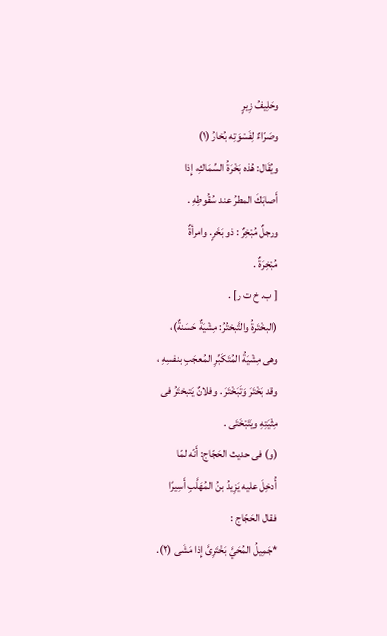وحَلِيفُ زِيرٍ
وصَرّاءٌ لِفَسْوَتِه بُخارُ (١)
ويُقَال: هُذه بَخْرَةُ السِّمَاكِ، إِذا
أَصابَكَ المطرُ عند سُقُوطِهِ .
ورجلٌ مُبْخِرٌ : ذو بَخَرٍ. وامرأةٌ
مُبْخِرَةٌ .
[ ب. خ ت ر] .
(البخْتَرةُ والتَّبختُرُ: مِشْيَةٌ حَسَنةٌ)،
وهى مِشْيَةُ المُتَكَبِّرِ المُعجَبِ بنفسِهِ ،
وقد بَخْتَرَ وَتَبَخْتَرَ . وفلانٌ يَتبختَرُ فى
مِثْيَتِهِ ويَتَبْخَتَى .
(و) فى حديث الحَجّاج: أَنّه لمّا
أُدخِلَ عليه يَزِيدُ بنُ المُهَلَّبِ أَسِيرًا
فقال الحَجّاج :
*جَمِيلُ المُحَيَّ بَخْتَرِىَّ إِذا مَشَى (٢).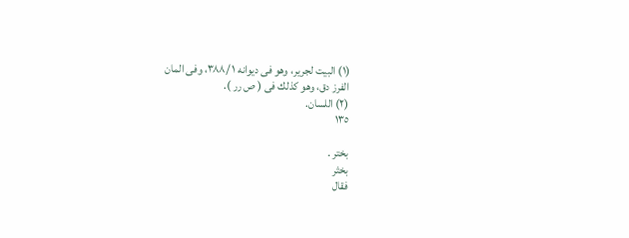(١) البيت لجرير، وهو فى ديوانه ١ /٣٨٨، وفى المان
الفرز دق، وهو کذلك فی ( ص رر ).
(٢) اللسان.
١٣٥

بختر .
بخثر
فقال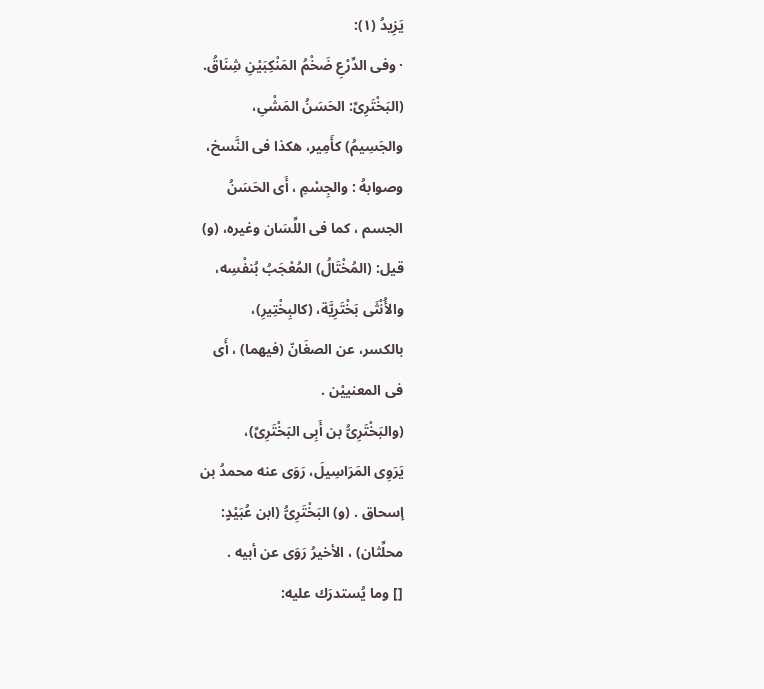يَزِيدُ (١):
· وفى الدِّرْعِ ضَخْمُ المَنْكِبَيْنِ شِنَاقُ.
(البَخْتَرِىِّ: الحَسَنُ المَشْىِ،
والجَسِيمُ) كأَمِير، هكذا فى النَّسخ،
وصوابهُ : والجِسْمِ ، أَى الحَسَنُ
الجسم ، كما فى اللِّسَان وغيره، (و)
قيل: (المُخْتَالُ) المُعْجَبُ بُنفْسِه،
والأُنْثَى بَخْتَرِيَّة، (كالبِخْتِيرِ)،
بالكسر، عن الصغَانّ (فيهما) ، أَى
فى المعنییْن .
(والبَخْتَرِىُّ بن أَبِى البَخْتَرِىِّ)،
يَرَوِى المَرَاسِيلَ، رَوَى عنه محمدُ بن
إسحاق . (و) البَخْتَرِىُّ (ابن عُبَيْدٍ:
محلِّثان) ، الأخيرُ رَوَى عن أبيه .
[] وما يُستدرَك عليه: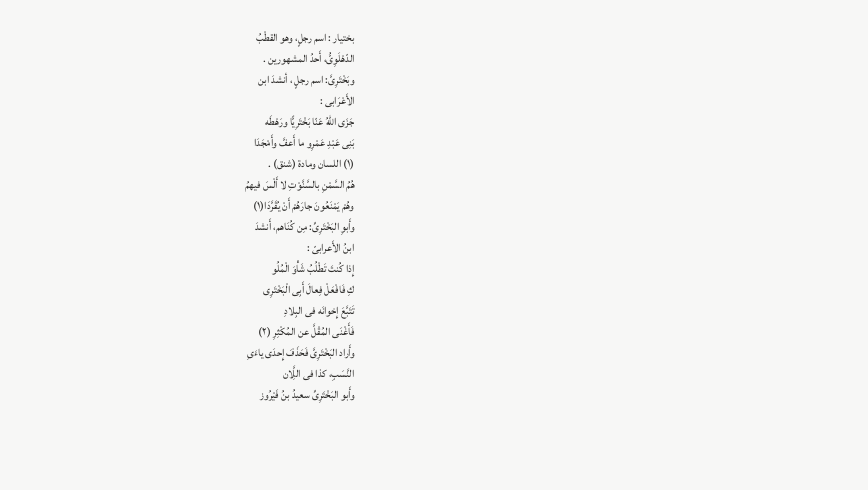بختيار : اسم رجلٍ، وهو القطْبُ
الدّهْلَوِىُّ، أَحدُ المشهورين .
وبَخْتَرِىَّ: اسم رجلٍ ، أنشدَ ابن
الأَعْرَابى :
جَزَى اللهُ عَنّا بَخْتَرِيًّا ورَهْطَه
بَنِى عَبْدِ عَمْرِو ما أَعفَّ وأَمْجَدَا
(١) اللسان ومادة (شنق) .
هُمُ السَّمْنِ بالسَّنَّوْتِ لا أَلْسَ فیھمُ
وهُمْ يَمْنَعُونَ جارَهُمْ أَنْ يُقَرَّدَا(١)
وأَبوِ البَخْتَرِىِّ: مِن كُنَاهم، أَنشدَ
ابنُ الأَعرابىّ :
إِذا كُنتَ تَطْلُبُ شَأْوَ الْمُلُو
كِ فَافْعَلْ فِعالَ أَبِى الْبَخْتَرِى
تَتَبَّعَ إِخوانَه فى البِلادِ
فَأَغْنَى المُقْلَّ عن المُكْثِرِ (٢)
وأَراد البَخْتَرِىَّ فَحَذَفَ إِحدَی یاءَىِ
النَّسَبِ، كذا فى اللَِّان
وأَبو البَخْتَرِىِّ سعيدُ بنُ فَيْرُوز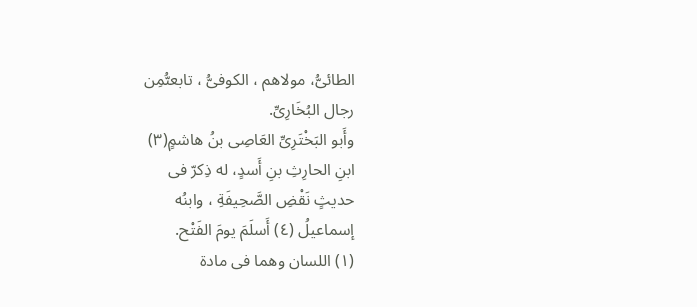الطائىُّ، مولاهم ، الكوفىُّ ، تابعىُّمِن
رجال البُخَارِىِّ.
وأَبو البَخْتَرِىِّ العَاصِى بنُ هاشمٍ(٣)
ابنِ الحارِثِ بنِ أَسدٍ، له ذِكرّ فى
حديثٍ نَقْضِ الصَّحِيفَةِ ، وابنُه
إسماعيلُ (٤) أَسلَمَ يومَ الفَتْح.
(١) اللسان وهما فى مادة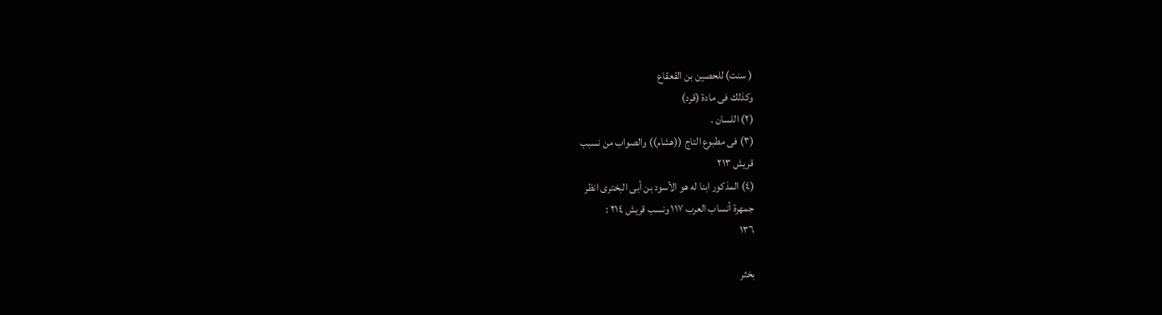( سنت) للحصين بن القعقاع
وكذلك فى مادة (قرد)
(٢) اللسان .
(٣) فى مطبوع التاج ((هشام)) والصواب من نسبب
قريش ٢١٣
(٤) المذكور ابنا له هو الأسود بن أبى البخترى انظر
جمهرة أنساب العرب ١١٧ ونسب قريش ٢١٤ :
١٣٦

بخثر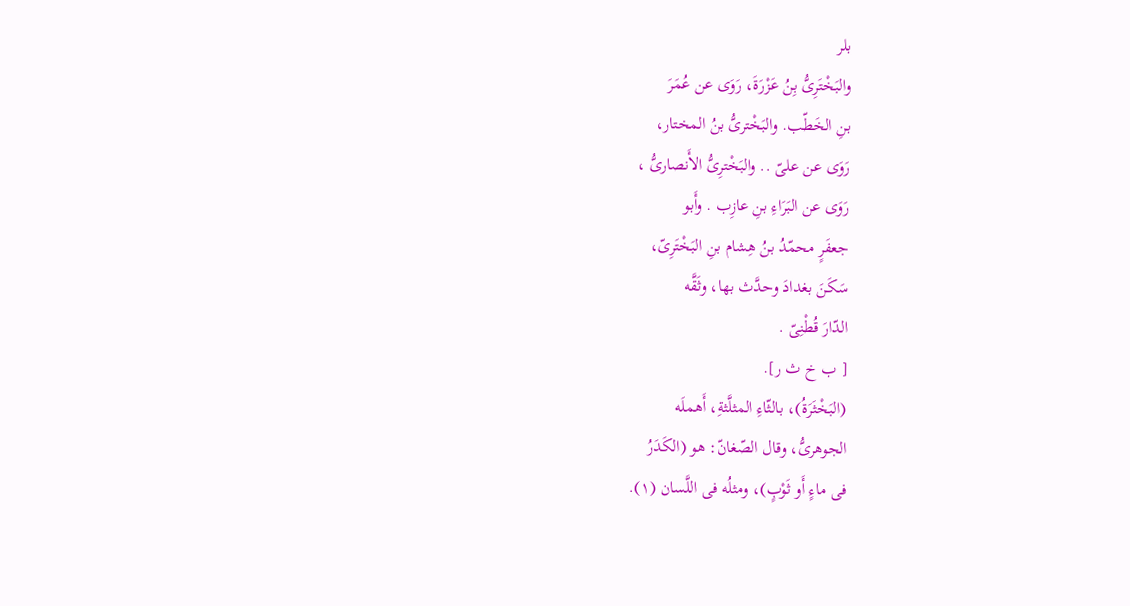بلر
والبَخْتَرِىُّ بِنُ عَزْرَةَ، رَوَى عن عُمَرَ
بنِ الخَطّب. والبَخْترىُّ بنُ المختار،
رَوَى عن علىّ .. والبَخْترِىُّ الأَنصارىُّ ،
رَوَى عن البَرَاءِ بنِ عازِب . وأَبو
جعفَرٍ محمّدُ بنُ هِشام بنِ البَخْتَرِىّ،
سَكَنَ بغدادَ وحدَّث بها، وثَقَّه
الدّارَ قُطْنِىّ .
[ ب خ ث ر].
(البَخْثَرَةُ)، بالثّاءِ المثلَّثةِ، أَهملَه
الجوهرىُّ، وقال الصّغانّ: هو (الكَدَرُ
فى ماءٍ أَو ثَوْبٍ)، ومثلُه فى اللَّسان (١).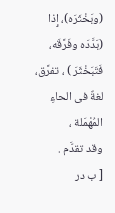(وبَخْثَرَه)، إِذا (بَدَّدَه وفَرَّقَه،
فَتَبَخْثَرَ ) ، تفرَّق، لغةٌ فى الحاءِ المُهْمَلة ،
وقد تقدَّم .
[ ب در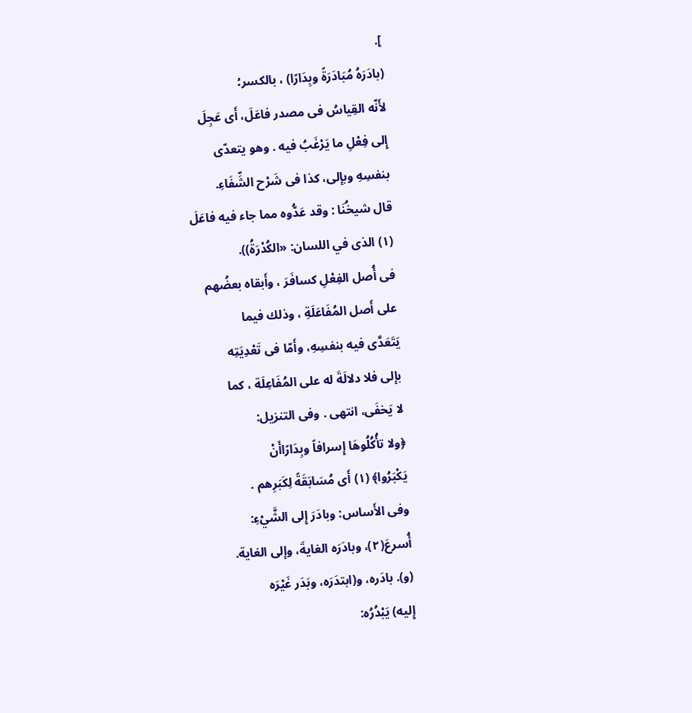].
(بادَرَهُ مُبَادَرَةً وبِدَارًا) ، بالكسر؛
لأَنّه القِياسُ فى مصدر فاعَلَ، أَى عَجِلَ
إِلى فِعْلِ ما يَرْغَبُ فيه . وهو يتعدّى
بنفسِهِ وبإلى، كذا فى شَرْح الشِّفَاءِ.
قال شيخُنَا : وقد عَدُّوه مما جاء فيه فاعَلَ
(١) الذى في اللسان: «الكُدْرَةُ)).
فى أُصل الفِعْلِ كسافَرَ ، وأَبقاه بعضُهم
على أَصل المُفَاعَلَةِ ، وذلك فيما
يَتَعَدَّى فيه بنفسِهِ، وأَمّا فى تَعْدِيَتِه
بإلى فلا دلالَةَ له على المُفَاعِلَة ، كما
لا يَخفَى، انتهى . وفى التنزيل:
﴿ولا تأُكُلُوهَا إِسرافاً وبِدَارًاأَنْ
يَكْبَرُوا﴾ (١) أَى مُسَابَقَةً لِكَبَرِهم .
وفى الأَساس: وبادَرَ إِلى الشَّيْءِ:
أُسرعَ(٢)، وبادَرَه الغايةَ، وإلى الغاية.
(و). بادَره، و(ابتدَرَه، وبَدَر غَيْرَه
إِليه) يَبْدُرُه: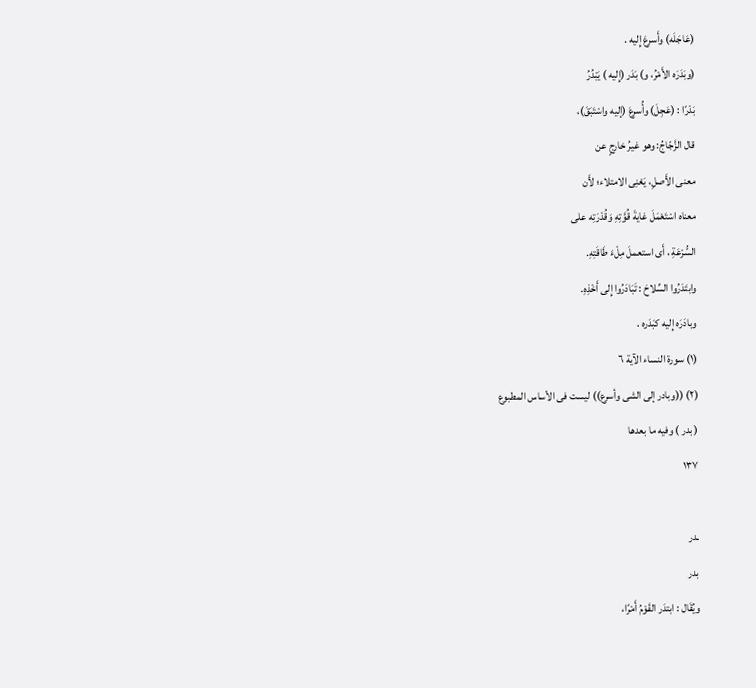(عَاجَلَه) وأَسرعَ إِليه .
(وبَدَرَه الأَمْرُ، و) بَدَر (إِليه ) يَبْدُرُ
بَدْرًا : (عَجِلَ) وأُسرعَ (إليه واسْتَبَقَ)،
قال الزَّجّاجُ: وهو غيرُ خارجٍ عن
معنى الأَصلِ، يَعْنِى الامتلاء؛ لأَن
معناه اسْتَعْمَلَ غايةَ قُوَّتِهِ وَقُدْرَتِه على
السُّرْعَةِ ، أَى استعملَ مِلْءَ طَاقَتِهِ.
وابتَدَرُوا السِّلاحَ : تَبَادَرُوا إِلى أَخْذِهِ.
وبادَرَه إِليه كبَدَره .
(١) سورة النساء الآية ٦
(٢) ((وبادر إلى الشى وأسرع)) ليست فى الأساس المطبوع
( بدر ) وفيه ما بعدها
١٣٧

ـدر
بدر
ويُقَال : ابتدَر القَوْمُ أَمْرًا،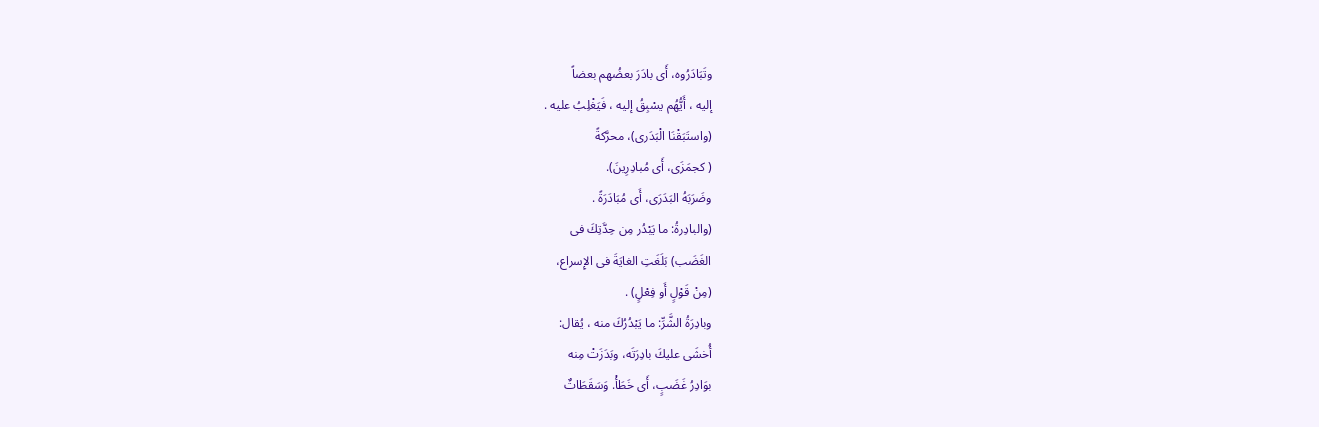وتَبَادَرُوه، أَى بادَرَ بعضُهم بعضاً
إليه ، أَيُّهُم يسْبِقُ إليه ، فَيَغْلِبُ عليه .
(واستَبَقْنَا الْبَدَرى)، محرَّكةً
( كجمَزَى، أَى مُبادِرِينَ).
وضَرَبَهُ البَدَرَى، أَى مُبَادَرَةً .
(والبادِرةُ: ما يَبْدُر مِن حِدَّتِكَ فى
الغَضَب) بَلَغَتِ الغايَةَ فى الإِسراع،
(مِنْ قَوْلٍ أَو فِعْلٍ) .
وبادِرَةُ الشَّرِّ: ما يَبْدُرُكَ منه ، يُقال:
أُخشَى عليكَ بادِرَتَه، وبَدَزَتْ مِنه
بوَادِرُ غَضَبٍ، أَى خَطَأْ. وَسَقَطَاتٌ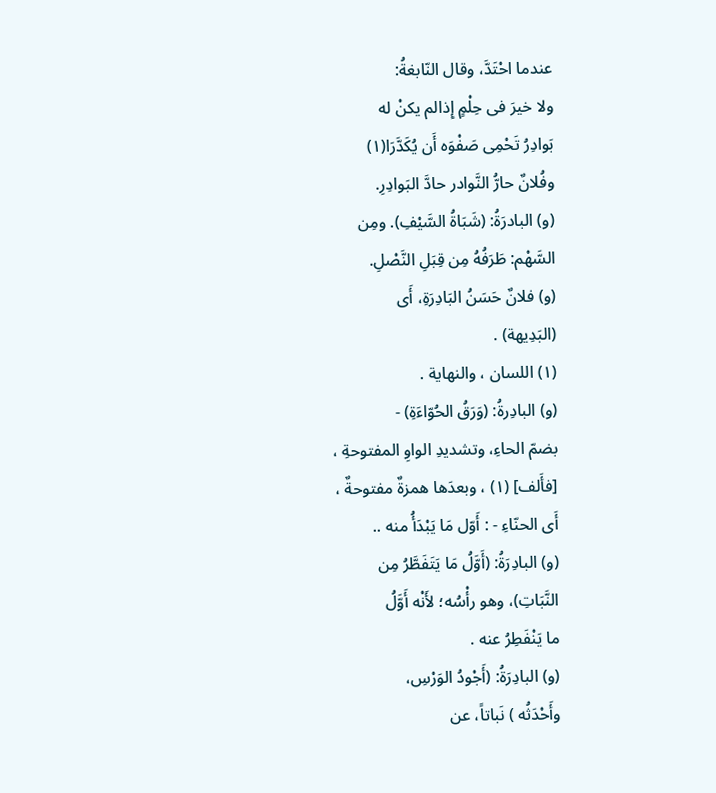عندما احْتَدَّ، وقال النّابغةُ:
ولا خيرَ فى حِلْمٍ إِذالم يكنْ له
بَوادِرُ تَحْمِى صَفْوَه أَن يُكَدَّرَا(١)
وفُلانٌ حارُّ النَّوادر حادَّ البَوادِرِ.
(و) البادرَةُ: (شَبَاةُ السَّيْفِ). ومِن
السَّهْم: طَرَفُهُ مِن قِبَلِ النَّصْلِ.
(و) فلانٌ حَسَنُ البَادِرَةِ، أَى
(البَدِيهة) .
(١) اللسان ، والنهاية .
(و) البادِرةُ: (وَرَقُ الحُوّاءَةِ) -
بضمّ الحاءِ، وتشديدِ الواوِ المفتوحةِ ،
[فأَلف] (١) ، وبعدَها همزةٌ مفتوحةٌ ،
أَى الحنّاءِ - : أَوّل مَا يَبْدَأُ منه ..
(و) البادِرَةُ: (أَوَّلُ مَا يَتَفَطَّرُ مِن
النَّبَاتِ)، وهو رأْسُه؛ لأَنْه أَوَّلُ
ما يَنْفَطِرُ عنه .
(و) البادِرَةُ: (أَجْودُ الوَرْسِ،
وأَحْدَثُه ) نَباتاً، عن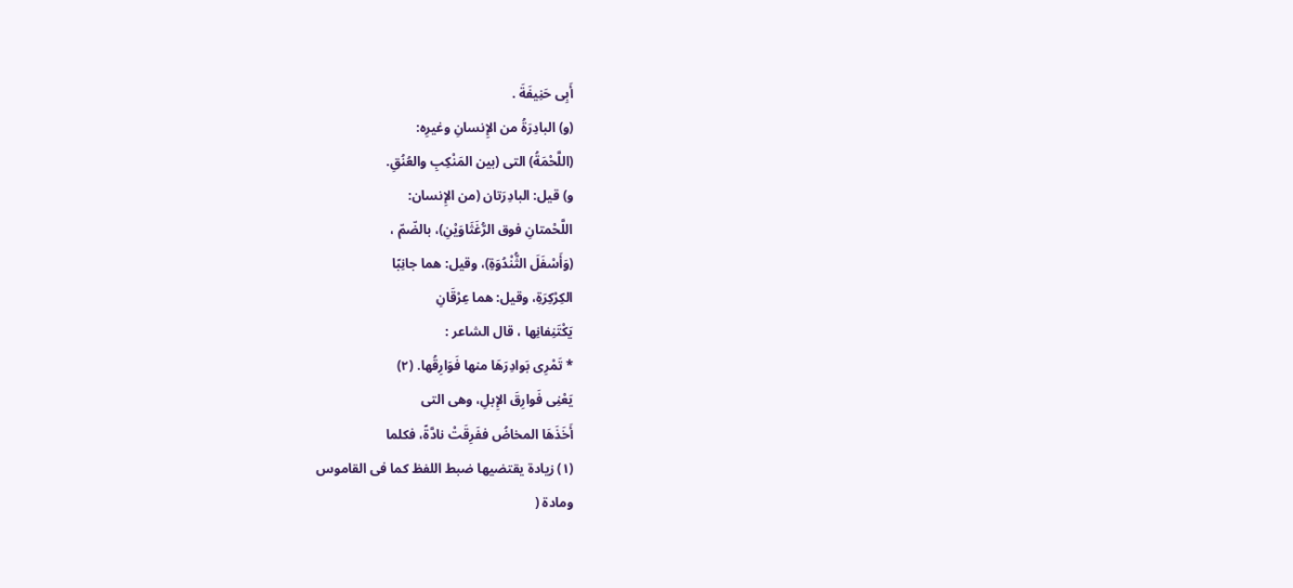أَبِى حَنِيفَةَ .
(و) البادِرَةُ من الإِنسانِ وغيرِه:
(اللَّحْمَةُ) التى (بين المَنْكِبِ والعُنُقِ.
و) قيل: البادِرَتان (من الإِنسان:
اللَّحْمتانِ فوق الرُّغَثَاوَيْنِ)، بالضّمّ ،
(وَأَسْفَلَ الثُّنْدُوَةِ)، وقيل: هما جانِبًا
الكِرْكِرَةِ، وقيل: هما عِرْقَانِ
يَكْتَنِفانِها ، قال الشاعر :
* تَمْرِى بَوادِرَهَا منها فَوَارِقُها. (٢)
يَعْنِى فَوارِقَ الإِبلِ، وهى التى
أَخَذَهَا المخاضُ ففَرِقَتْ نادَّةً، فكلما
(١) زيادة يقتضيها ضبط اللفظ كما فى القاموس
ومادة (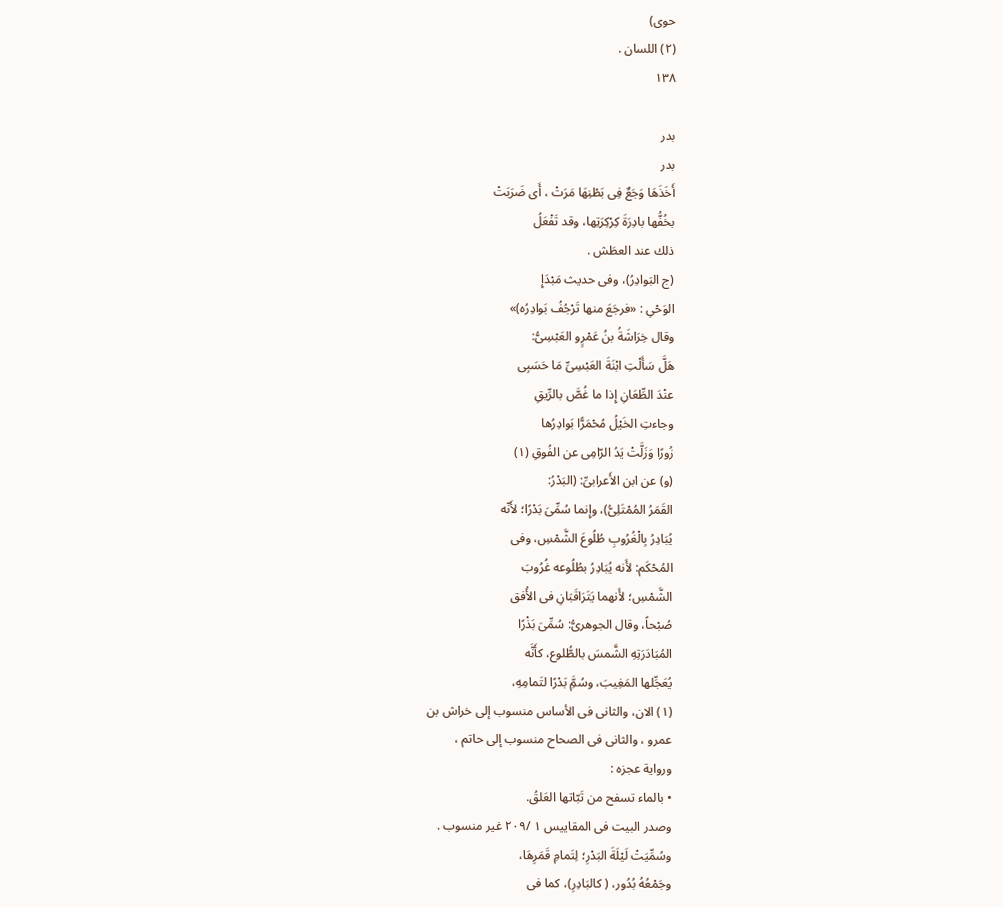حوى)
(٢) اللسان .
١٣٨

بدر
بدر
أَخَذَهَا وَجَعٌ فِى بَطْنِهَا مَرَتْ ، أَى ضَرَبَتْ
بخُفُّها بادِرَةَ كِرْكِرَتِها، وقد تَفْعَلُ
ذلك عند العطَش .
(ج البَوادِرُ)، وفى حديث مَبْدَإِ
الوَحْىِ : «فرجَعَ منها تَرْجُفُ بَوادِرُه)»
وقال خِرَاشَةُ بنُ عَمْرٍو العَبْسِىُّ:
هَلَّ سَأَلْتِ ابْنَةَ العَبْسِىِّ مَا حَسَبِى
عنْدَ الطِّعَانِ إِذا ما غُصَّ بالرِّيقِ
وجاءتِ الخَيْلُ مُحْمَرًّا بَوادِرُها
زُورًا وَزَلَّتْ يَدُ الرّامِى عن الفُوقِ (١)
(و) عن ابن الأَعرابىِّ: (البَدْرُ:
القَمَرُ المُمْتَلِىُّ)، وإِنما سُمِّىَ بَدْرًا؛ لأَنّه
يُبَادِرُ بِالْغُرُوبِ طُلُوعَ الشَّمْسِ، وفى
المُحْكَم: لأَنه يُبَادِرُ بطُلُوعه غُرُوبَ
الشَّمْسِ؛ لأَنهما يَتَرَاقَبَانِ فى الأُفق
صُبْحاً، وقال الجوهرىُّ: سُمِّىَ بَذْرًا
المُبَادَرَتِهِ الشَّمسَ بالطُّلوع، كأَنَّه
يُعَجِّلها المَغِيبَ، وسُمَِّ بَدْرًا لتَمامِهِ،
(١) الان، والثانى فى الأساس منسوب إلى خراش بن
عمرو ، والثانى فى الصحاح منسوب إلى حاتم ،
ورواية عجزه :
• بالماء تسفح من تَبّاتها العَلقُ.
وصدر البيت فى المقاييس ١ /٢٠٩ غير منسوب .
وسُمِّيَتْ لَيْلَةَ البَدْرِ؛ لِتَمامِ قَمَرِهَا،
وجَمْعُهُ بُدُور، ( كالبَادِرِ)، كما فى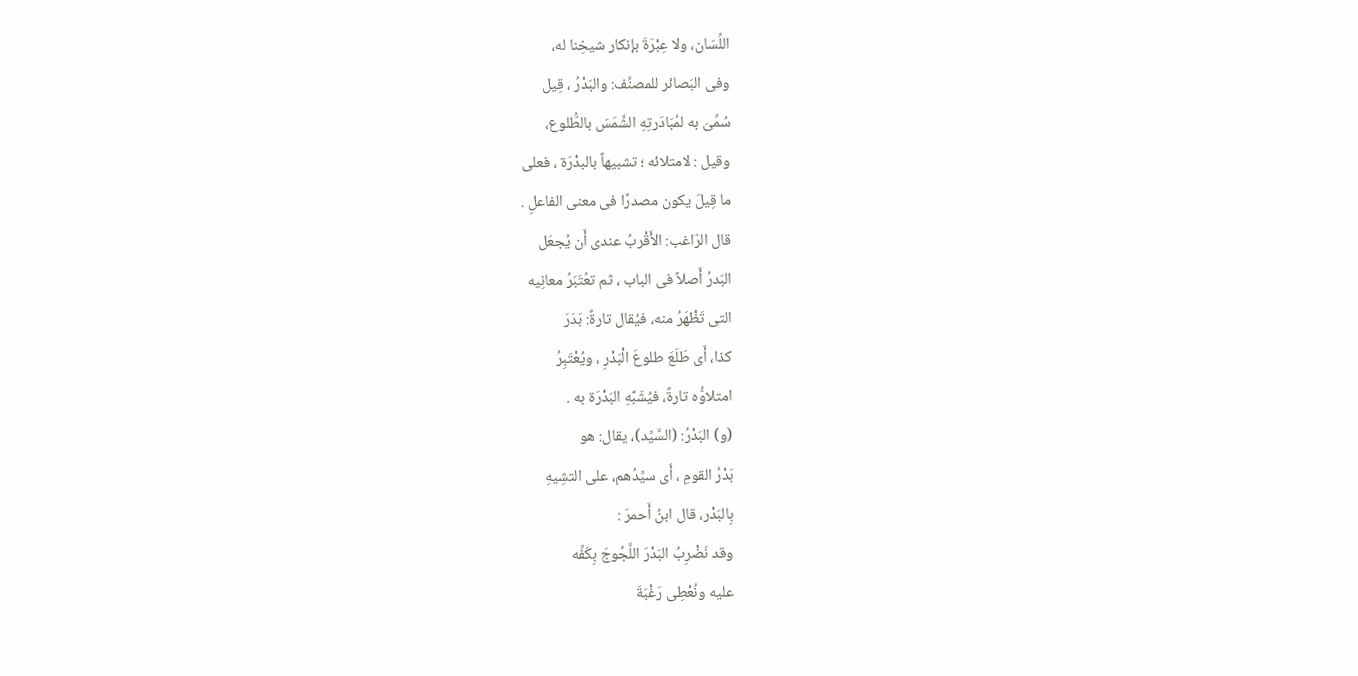اللِّسَان، ولا عِبْرَةَ بإنكار شيخِنا له،
وفى البَصائر للمصنِّف: والبَدْرُ ، قِيل
سُمِّىَ به لمُبَادَرتِهِ الشَّمَسَ بالطُّلوع،
وقيل : لامتلائه ؛ تشبيهاً بالبدْرَة ، فعلى
ما قِيلَ يكون مصدرًا فى معنى الفاعلِ .
قال الرّاغب: الأَقْربُ عندى أَن يُجعَل
البَدرُ أَصلاً فى الباب ، ثم تعُتَبَرُ معانِيه
التى تَظْهَرُ منه، فيُقال تارةً: بَدَرَ
كذا، أَى طَلَعَ طلوعَ الْبَدْرِ ، ويُعْتَبِرُ
امتلاوُّه تارةً، فيُشَبَّهِ البَدْرَة به .
(و) البَدْرُ: (السَّيِّد)، يقال: هو
بَدْرُ القومِ ، أَى سيِّدُهم، على التشِيهِ
بِالبَدْر، قال ابنُ أَحمرَ :
وقد نَضْرِبُ البَدْرَ اللَّجُوجَ بِكَفِّه
عليه ونُعْطِى رَغْبَةَ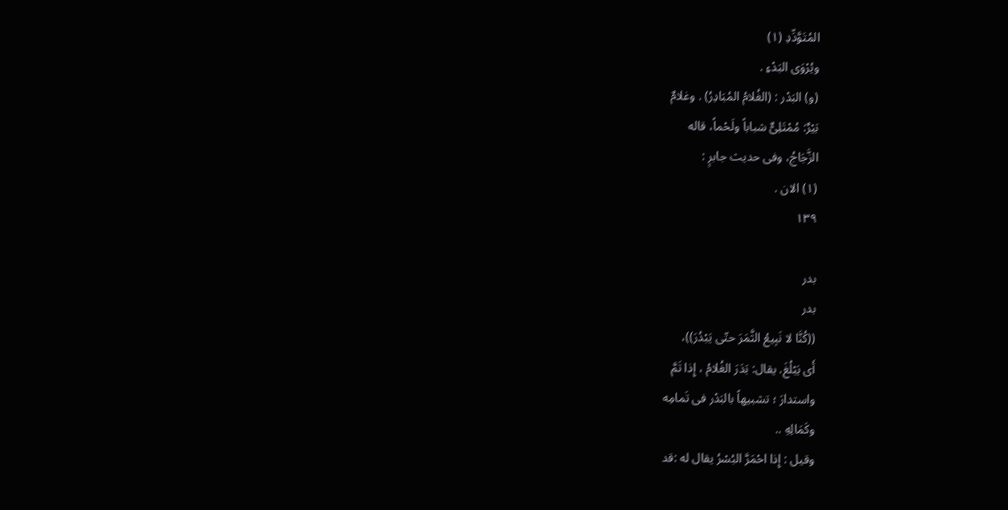المُتَوَّدِّدِ (١)
ويُرْوَى البَدْءِ .
(و) البَدْر : (الغُلامُ المُبَادِرُ) . وغلامٌ
بَيْرٌ: مُمْتَلِىٌّ شباباً ولَحْماً، قاله
الزَّجَاجُ، وفى حديث جابرٍ :
(١) الان .
١٣٩

بدر
بدر
((كُنَّا لا نَبِيعُ الثَّمَرَ حتّى يَبْدُرَ))،
أَى يَبْلُغَ. يقال: بَدَرَ الغُلامُ ، إِذا تَمَّ
واستدارَ ؛ تشبيهاً بالبَدْر فى تَمامِه
وكَمَالِهِ ..
وقيل : إِذا احْمَرَّ البُسْرُ يقال له :قد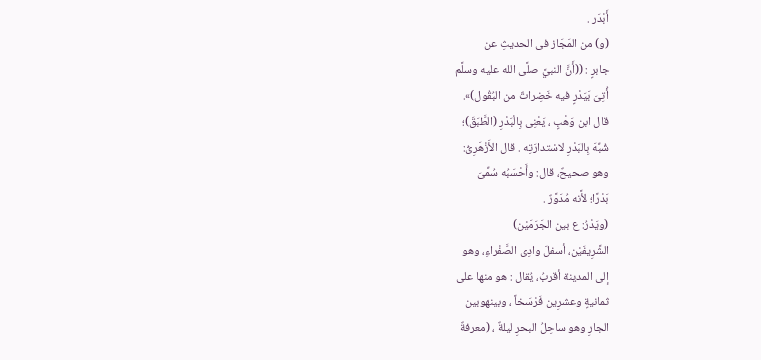أَبْدَر .
(و) من المَجَاز فى الحديثِ عن
جابرٍ : ((أَنَّ النبيَّ صلَّى الله عليه وسلَّم
أُتِىَ بَيَدْرٍ فيه خَضِراتٌ من البُقُول)».
قال ابن وَهْبٍ ، يَعْنِى بِالْبَدْرِ (الطَّبَقَ)؛
شُبِّهَ بِالبَدْرِ لاسْتدارَتِه . قال الأَزْهَرِىُّ:
وهو صحيحٌ، قال: وأَحْسَبُه سُمِّىَ
بَدْرًا؛ لأَّنه مُدَوَّرٌ .
(ويَدْرُ: ع بين الجَرَمَيْن)
الشَّرِيفَيْن، أسفلَ وادِى الصَّفْراءِ، وهو
إلى المدينة أقربُ، يُقال : هو منها على
ثمانيةٍ وعشرِين فَرْسَخاً ، وبينهوبين
الجارِ وهو ساحِلُ البحرِ ليلةٌ ، (معرفةٌ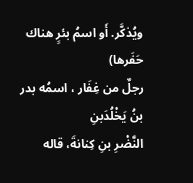ويُذكَّر. أَو اسمُ بئرٍ هناك حَفَرها)
رجلٌ من غِفَار ، اسمُه بدر بنُ يَخْلُدَبنِ
النَّضْرِ بنِ كِنانةَ، قاله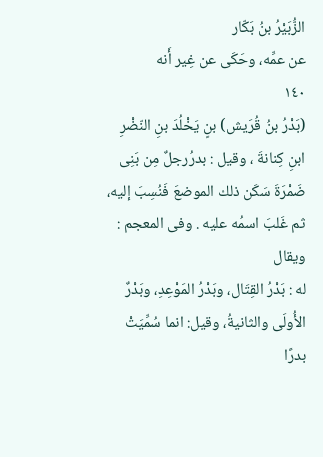الزُّبَيْرُ بنُ بَكّار
عن عمِّه، وحَكَى عن غِير أَنه
١٤٠
(بَدْرُ بنُ قُرَيش) بنٍ يَخْلُدَ بنِ النّضْرِ
ابنِ كِنانةَ ، وقيل : بدرُرجلٌ مِن بَنِى
ضَمْرَةَ سَكَن ذلك الموضعَ فَنُسِبَ إليه،
ثم غَلبَ اسمُه عليه . وفى المعجم : ويقال
له : بَدْرُ القِتَال، وبَدْرُ المَوْعِدِ، وبَدْرٌ
الأُولَى والثانيةُ، وقيل: انما سُمِّيَتْ
بدرًا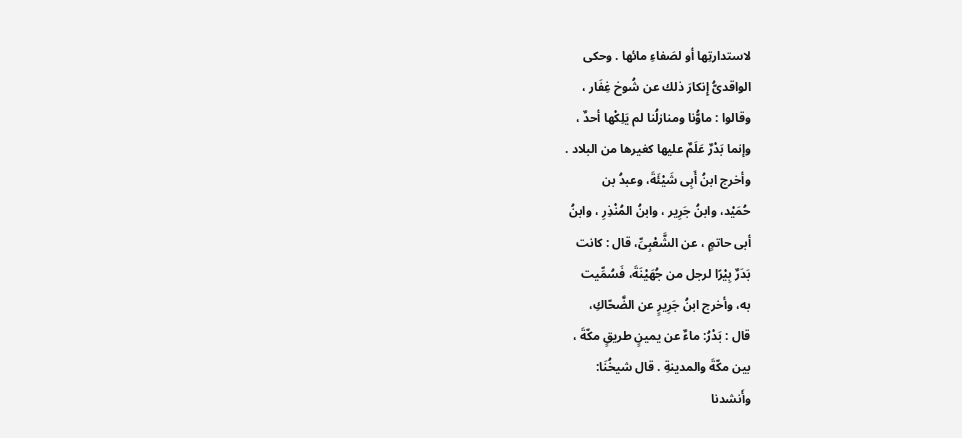لاستدارتِها أو لصَفاءِ مائها . وحكى
الواقدىُّ إِنكارَ ذلك عن شُوخ غِفَار ،
وقالوا : ماوُّنا ومنازلُنا لم يَلِكْها أحدٌ ،
وإنما بَدْرٌ عَلَمٌ عليها كغيرها من البلاد .
وأخرج ابنُ أَبِى شَيْئَةَ، وعبدُ بن
حُمَيْد، وابنُ جَرِير ، وابنُ المُنْذِرِ ، وابنُ
أبى حاتمٍ ، عن الشَّعْبِىِّ، قال : كانت
بَدَرٌ بِيْرًا لرجل من جُهَيْنَةَ، فَسُمِّيت
به، وأخرج ابنُ جَرِيرٍ عن الضَّحّاكِ،
قال : بَدْرُ: ماءٌ عن يمينٍ طريقٍ مكّةَ ،
بين مكّةَ والمدينةِ . قال شيخُنَا:
وأَنشدنا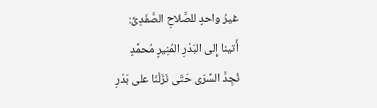غيرُ واحدٍ للصَّلاحِ الصَّفَدِىِّ:
أَتينا إِلى البَدْرِ المُنِيرٍ مُحمَّدٍ
نُجِدَّ السَّرَى حَتّى نَزَلْنَا على بَدْرِ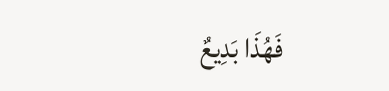فَهُذَا بَدِيعٌ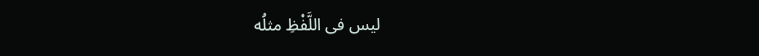ليس فى اللَّفْظِ مثلُه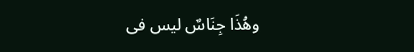وهُذَا جِنَاسٌ ليس فى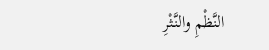النَّظْمِ والنَّثْرِ